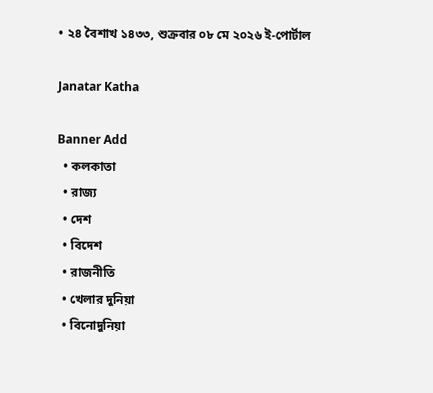• ২৪ বৈশাখ ১৪৩৩, শুক্রবার ০৮ মে ২০২৬ ই-পোর্টাল

Janatar Katha

Banner Add
  • কলকাতা
  • রাজ্য
  • দেশ
  • বিদেশ
  • রাজনীতি
  • খেলার দুনিয়া
  • বিনোদুনিয়া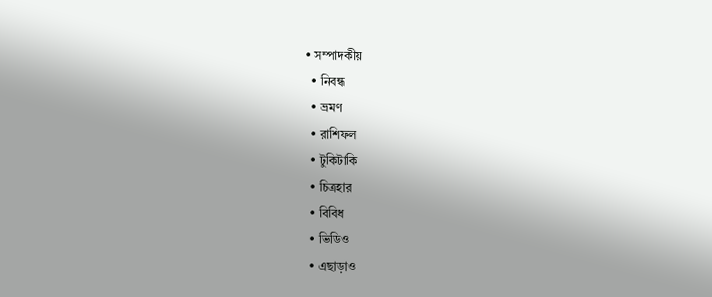• সম্পাদকীয়
  • নিবন্ধ
  • ভ্রমণ
  • রাশিফল
  • টুকিটাকি
  • চিত্রহার
  • বিবিধ
  • ভিডিও
  • এছাড়াও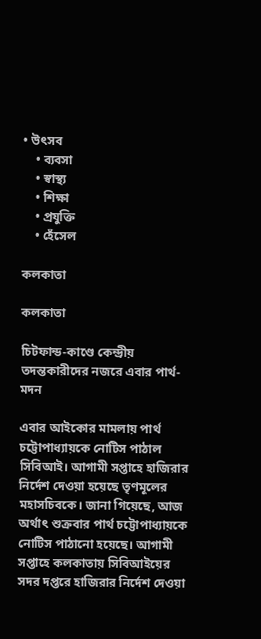• উৎসব
    • ব্যবসা
    • স্বাস্থ্য
    • শিক্ষা
    • প্রযুক্তি
    • হেঁসেল

কলকাতা

কলকাতা

চিটফান্ড-কাণ্ডে কেন্দ্রীয় তদন্তকারীদের নজরে এবার পার্থ-মদন

এবার আইকোর মামলায় পার্থ চট্টোপাধ্যায়কে নোটিস পাঠাল সিবিআই। আগামী সপ্তাহে হাজিরার নির্দেশ দেওয়া হয়েছে তৃণমূলের মহাসচিবকে। জানা গিয়েছে, আজ অর্থাৎ শুক্রবার পার্থ চট্টোপাধ্যায়কে নোটিস পাঠানো হয়েছে। আগামী সপ্তাহে কলকাতায় সিবিআইয়ের সদর দপ্তরে হাজিরার নির্দেশ দেওয়া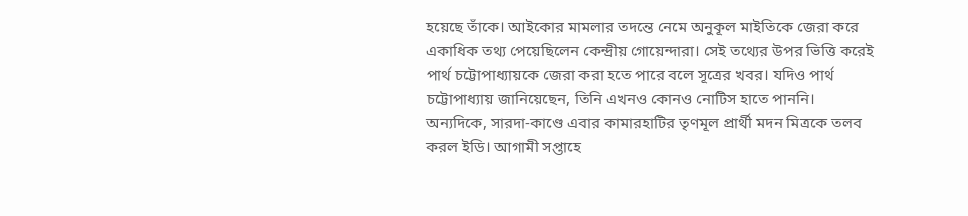হয়েছে তাঁকে। আইকোর মামলার তদন্তে নেমে অনুকূল মাইতিকে জেরা করে একাধিক তথ্য পেয়েছিলেন কেন্দ্রীয় গোয়েন্দারা। সেই তথ্যের উপর ভিত্তি করেই পার্থ চট্টোপাধ্যায়কে জেরা করা হতে পারে বলে সূত্রের খবর। যদিও পার্থ চট্টোপাধ্যায় জানিয়েছেন, তিনি এখনও কোনও নোটিস হাতে পাননি। অন্যদিকে, সারদা-কাণ্ডে এবার কামারহাটির তৃণমূল প্রার্থী মদন মিত্রকে তলব করল ইডি। আগামী সপ্তাহে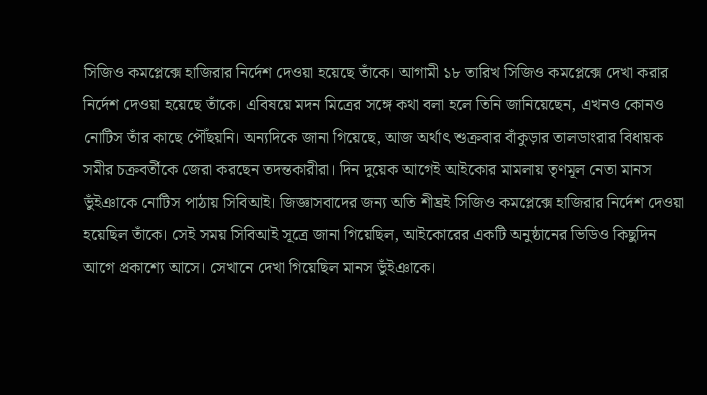সিজিও কমপ্লেক্সে হাজিরার নির্দেশ দেওয়া হয়েছে তাঁকে। আগামী ১৮ তারিখ সিজিও কমপ্লেক্সে দেখা করার নির্দেশ দেওয়া হয়েছে তাঁকে। এবিষয়ে মদন মিত্রের সঙ্গে কথা বলা হলে তিনি জানিয়েছেন, এখনও কোনও নোটিস তাঁর কাছে পৌঁছয়নি। অন্যদিকে জানা গিয়েছে, আজ অর্থাৎ শুক্রবার বাঁকুড়ার তালডাংরার বিধায়ক সমীর চক্রবর্তীকে জেরা করছেন তদন্তকারীরা। দিন দুয়েক আগেই আইকোর মামলায় তৃণমূল নেতা মানস ভুঁইঞাকে নোটিস পাঠায় সিবিআই। জিজ্ঞাসবাদের জন্য অতি শীঘ্রই সিজিও কমপ্লেক্সে হাজিরার নির্দেশ দেওয়া হয়েছিল তাঁকে। সেই সময় সিবিআই সূত্রে জানা গিয়েছিল, আইকোরের একটি অনুষ্ঠানের ভিডিও কিছুদিন আগে প্রকাশ্যে আসে। সেখানে দেখা গিয়েছিল মানস ভুঁইঞাকে।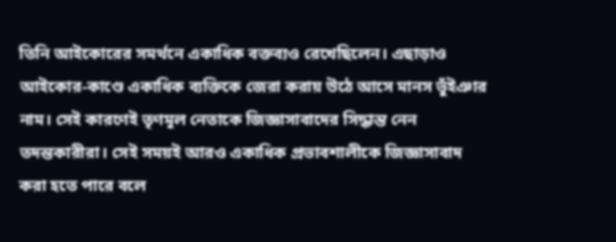তিনি আইকোরের সমর্থনে একাধিক বক্তব্যও রেখেছিলেন। এছাড়াও আইকোর-কাণ্ডে একাধিক ব্যক্তিকে জেরা করায় উঠে আসে মানস ভুঁইঞার নাম। সেই কারণেই তৃণমূল নেতাকে জিজ্ঞাসাবাদের সিদ্ধান্ত নেন তদন্তকারীরা। সেই সময়ই আরও একাধিক প্রভাবশালীকে জিজ্ঞাসাবাদ করা হতে পারে বলে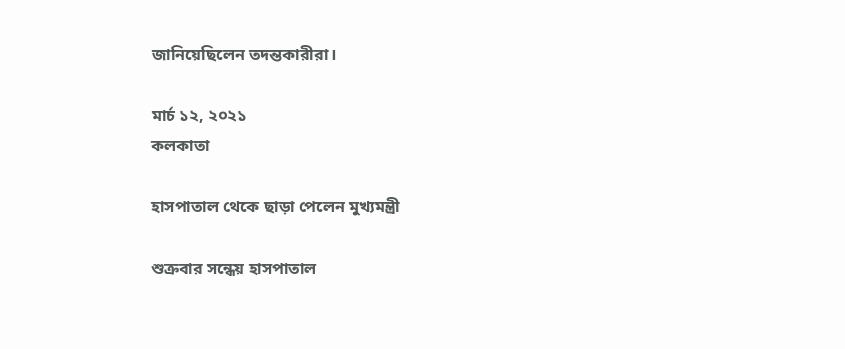জানিয়েছিলেন তদন্তকারীরা।

মার্চ ১২, ২০২১
কলকাতা

হাসপাতাল থেকে ছাড়া পেলেন মুখ্যমন্ত্রী

শুক্রবার সন্ধেয় হাসপাতাল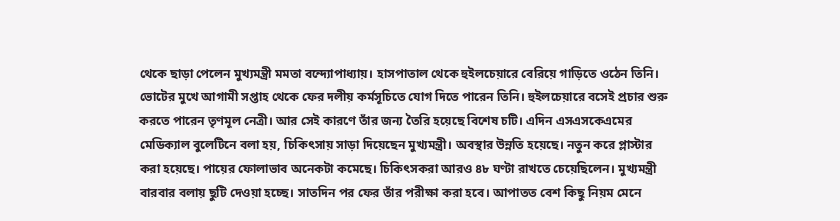থেকে ছাড়া পেলেন মুখ্যমন্ত্রী মমতা বন্দ্যোপাধ্যায়। হাসপাতাল থেকে হুইলচেয়ারে বেরিয়ে গাড়িতে ওঠেন তিনি। ভোটের মুখে আগামী সপ্তাহ থেকে ফের দলীয় কর্মসূচিতে যোগ দিতে পারেন তিনি। হুইলচেয়ারে বসেই প্রচার শুরু করতে পারেন তৃণমূল নেত্রী। আর সেই কারণে তাঁর জন্য তৈরি হয়েছে বিশেষ চটি। এদিন এসএসকেএমের মেডিক্যাল বুলেটিনে বলা হয়, চিকিৎসায় সাড়া দিয়েছেন মুখ্যমন্ত্রী। অবস্থার উন্নতি হয়েছে। নতুন করে প্লাস্টার করা হয়েছে। পায়ের ফোলাভাব অনেকটা কমেছে। চিকিৎসকরা আরও ৪৮ ঘণ্টা রাখতে চেয়েছিলেন। মুখ্যমন্ত্রী বারবার বলায় ছুটি দেওয়া হচ্ছে। সাতদিন পর ফের তাঁর পরীক্ষা করা হবে। আপাতত বেশ কিছু নিয়ম মেনে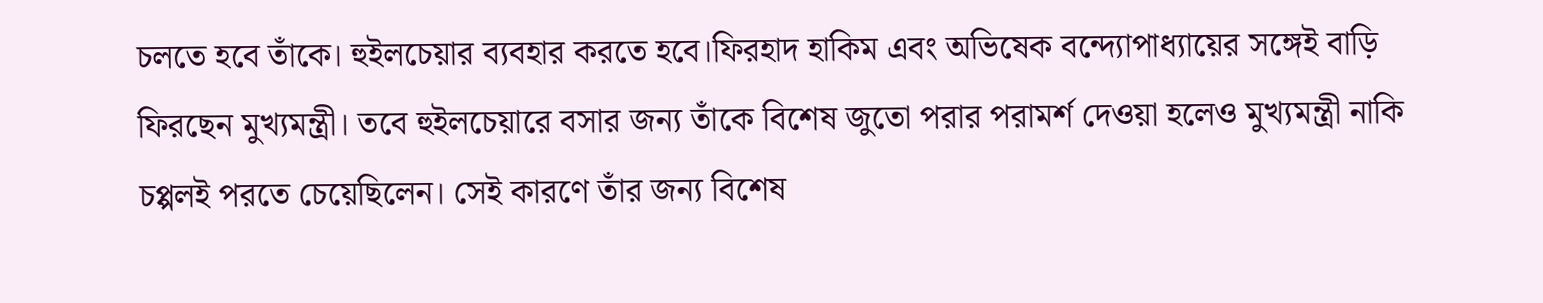চলতে হবে তাঁকে। হুইলচেয়ার ব্যবহার করতে হবে।ফিরহাদ হাকিম এবং অভিষেক বন্দ্যোপাধ্যায়ের সঙ্গেই বাড়ি ফিরছেন মুখ্যমন্ত্রী। তবে হুইলচেয়ারে বসার জন্য তাঁকে বিশেষ জুতো পরার পরামর্শ দেওয়া হলেও মুখ্যমন্ত্রী নাকি চপ্পলই পরতে চেয়েছিলেন। সেই কারণে তাঁর জন্য বিশেষ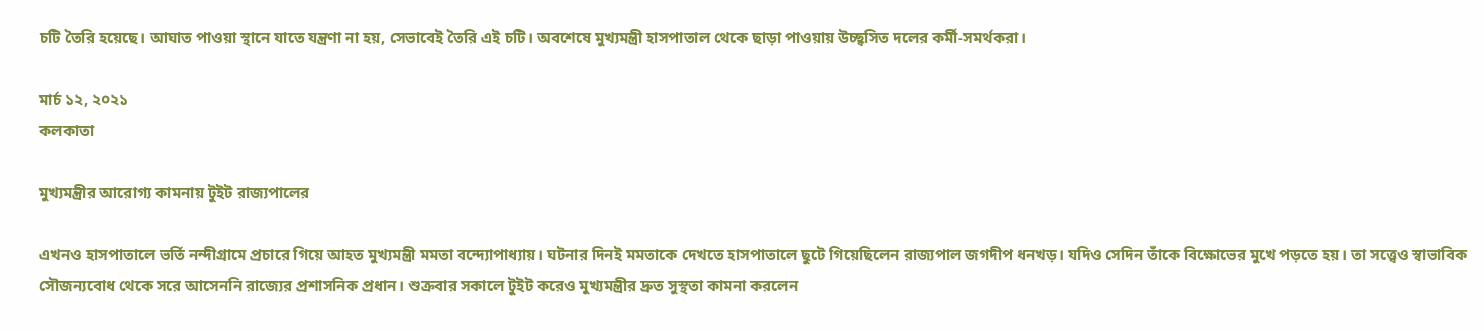চটি তৈরি হয়েছে। আঘাত পাওয়া স্থানে যাতে যন্ত্রণা না হয়, সেভাবেই তৈরি এই চটি। অবশেষে মুখ্যমন্ত্রী হাসপাতাল থেকে ছাড়া পাওয়ায় উচ্ছ্বসিত দলের কর্মী-সমর্থকরা।

মার্চ ১২, ২০২১
কলকাতা

মুখ্যমন্ত্রীর আরোগ্য কামনায় টুইট রাজ্যপালের

এখনও হাসপাতালে ভর্তি নন্দীগ্রামে প্রচারে গিয়ে আহত মুখ্যমন্ত্রী মমতা বন্দ্যোপাধ্যায়। ঘটনার দিনই মমতাকে দেখতে হাসপাতালে ছুটে গিয়েছিলেন রাজ্যপাল জগদীপ ধনখড়। যদিও সেদিন তাঁকে বিক্ষোভের মুখে পড়তে হয়। তা সত্ত্বেও স্বাভাবিক সৌজন্যবোধ থেকে সরে আসেননি রাজ্যের প্রশাসনিক প্রধান। শুক্রবার সকালে টুইট করেও মুখ্যমন্ত্রীর দ্রুত সুস্থতা কামনা করলেন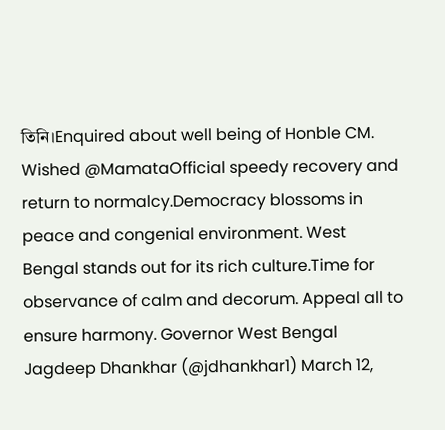তিনি।Enquired about well being of Honble CM. Wished @MamataOfficial speedy recovery and return to normalcy.Democracy blossoms in peace and congenial environment. West Bengal stands out for its rich culture.Time for observance of calm and decorum. Appeal all to ensure harmony. Governor West Bengal Jagdeep Dhankhar (@jdhankhar1) March 12,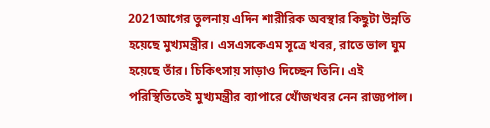2021আগের তুলনায় এদিন শারীরিক অবস্থার কিছুটা উন্নতি হয়েছে মুখ্যমন্ত্রীর। এসএসকেএম সূত্রে খবর, রাতে ভাল ঘুম হয়েছে তাঁর। চিকিৎসায় সাড়াও দিচ্ছেন তিনি। এই পরিস্থিতিতেই মুখ্যমন্ত্রীর ব্যাপারে খোঁজখবর নেন রাজ্যপাল।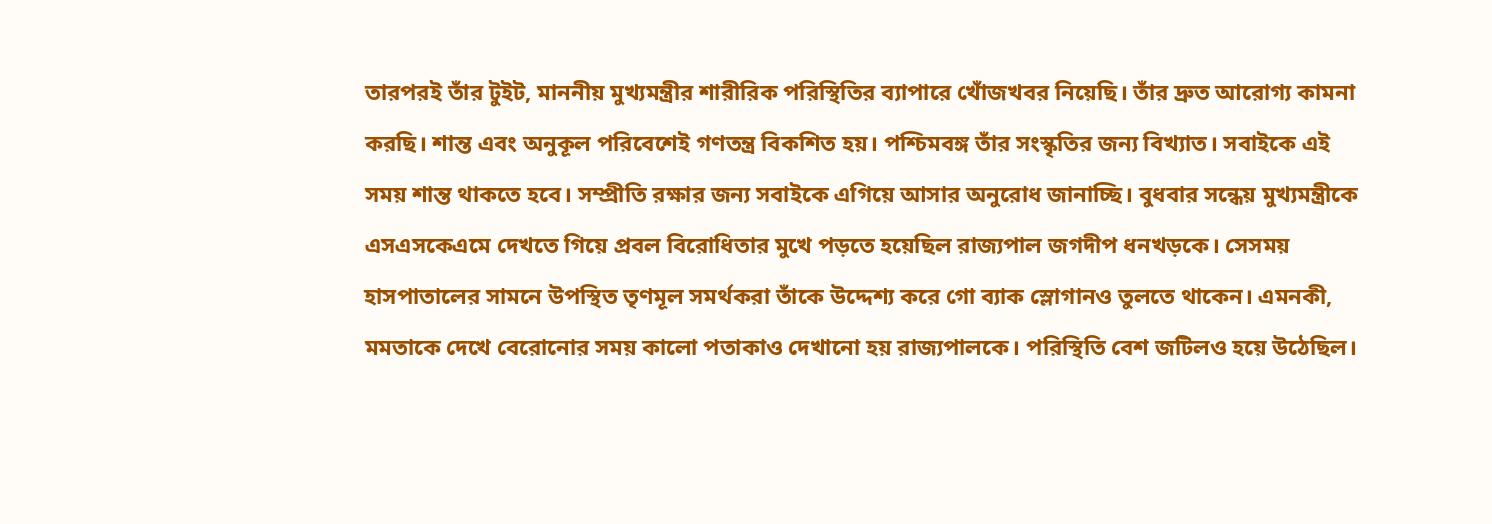তারপরই তাঁর টুইট, মাননীয় মুখ্যমন্ত্রীর শারীরিক পরিস্থিতির ব্যাপারে খোঁজখবর নিয়েছি। তাঁর দ্রুত আরোগ্য কামনা করছি। শান্ত এবং অনুকূল পরিবেশেই গণতন্ত্র বিকশিত হয়। পশ্চিমবঙ্গ তাঁর সংস্কৃতির জন্য বিখ্যাত। সবাইকে এই সময় শান্ত থাকতে হবে। সম্প্রীতি রক্ষার জন্য সবাইকে এগিয়ে আসার অনুরোধ জানাচ্ছি। বুধবার সন্ধেয় মুখ্যমন্ত্রীকে এসএসকেএমে দেখতে গিয়ে প্রবল বিরোধিতার মুখে পড়তে হয়েছিল রাজ্যপাল জগদীপ ধনখড়কে। সেসময় হাসপাতালের সামনে উপস্থিত তৃণমূল সমর্থকরা তাঁকে উদ্দেশ্য করে গো ব্যাক স্লোগানও তুলতে থাকেন। এমনকী, মমতাকে দেখে বেরোনোর সময় কালো পতাকাও দেখানো হয় রাজ্যপালকে। পরিস্থিতি বেশ জটিলও হয়ে উঠেছিল।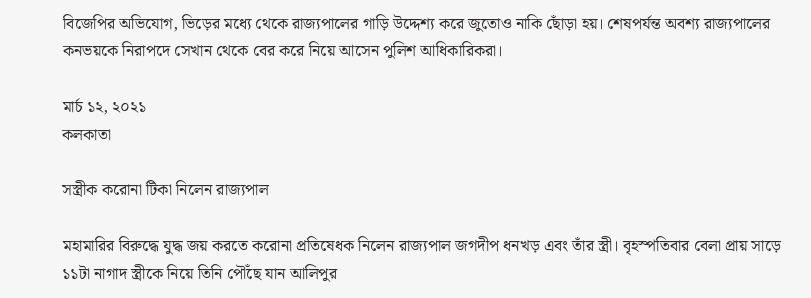বিজেপির অভিযোগ, ভিড়ের মধ্যে থেকে রাজ্যপালের গাড়ি উদ্দেশ্য করে জুতোও নাকি ছোঁড়া হয়। শেষপর্যন্ত অবশ্য রাজ্যপালের কনভয়কে নিরাপদে সেখান থেকে বের করে নিয়ে আসেন পুলিশ আধিকারিকরা।

মার্চ ১২, ২০২১
কলকাতা

সস্ত্রীক করোনা টিকা নিলেন রাজ্যপাল

মহামারির বিরুদ্ধে যুদ্ধ জয় করতে করোনা প্রতিষেধক নিলেন রাজ্যপাল জগদীপ ধনখড় এবং তাঁর স্ত্রী। বৃহস্পতিবার বেলা প্রায় সাড়ে ১১টা নাগাদ স্ত্রীকে নিয়ে তিনি পৌঁছে যান আলিপুর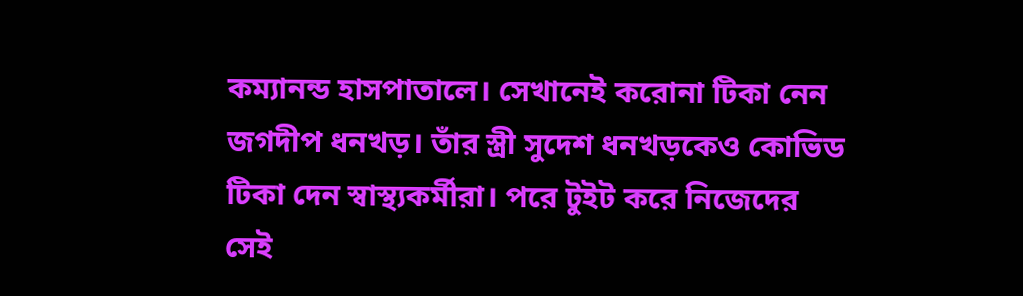কম্যানন্ড হাসপাতালে। সেখানেই করোনা টিকা নেন জগদীপ ধনখড়। তাঁর স্ত্রী সুদেশ ধনখড়কেও কোভিড টিকা দেন স্বাস্থ্যকর্মীরা। পরে টুইট করে নিজেদের সেই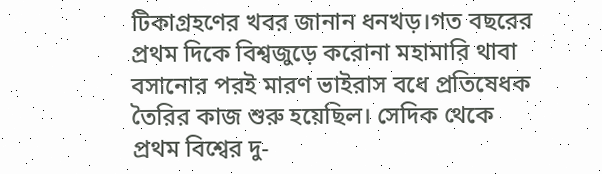টিকাগ্রহণের খবর জানান ধনখড়।গত বছরের প্রথম দিকে বিশ্বজুড়ে করোনা মহামারি থাবা বসানোর পরই মারণ ভাইরাস বধে প্রতিষেধক তৈরির কাজ শুরু হয়েছিল। সেদিক থেকে প্রথম বিশ্বের দু-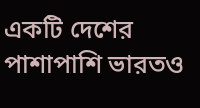একটি দেশের পাশাপাশি ভারতও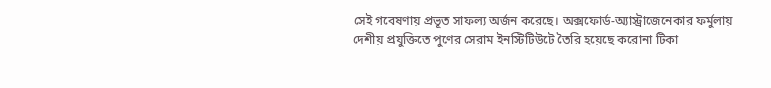সেই গবেষণায় প্রভূত সাফল্য অর্জন করেছে। অক্সফোর্ড-অ্যাস্ট্রাজেনেকার ফর্মুলায় দেশীয় প্রযুক্তিতে পুণের সেরাম ইনস্টিটিউটে তৈরি হয়েছে করোনা টিকা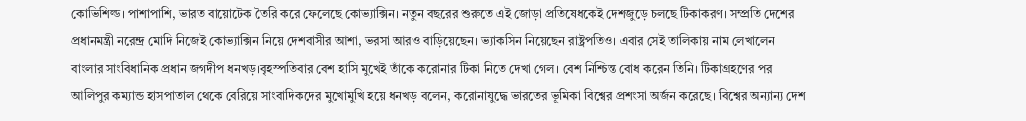কোভিশিল্ড। পাশাপাশি, ভারত বায়োটেক তৈরি করে ফেলেছে কোভ্যাক্সিন। নতুন বছরের শুরুতে এই জোড়া প্রতিষেধকেই দেশজুড়ে চলছে টিকাকরণ। সম্প্রতি দেশের প্রধানমন্ত্রী নরেন্দ্র মোদি নিজেই কোভ্যাক্সিন নিয়ে দেশবাসীর আশা, ভরসা আরও বাড়িয়েছেন। ভ্যাকসিন নিয়েছেন রাষ্ট্রপতিও। এবার সেই তালিকায় নাম লেখালেন বাংলার সাংবিধানিক প্রধান জগদীপ ধনখড়।বৃহস্পতিবার বেশ হাসি মুখেই তাঁকে করোনার টিকা নিতে দেখা গেল। বেশ নিশ্চিন্ত বোধ করেন তিনি। টিকাগ্রহণের পর আলিপুর কম্যান্ড হাসপাতাল থেকে বেরিয়ে সাংবাদিকদের মুখোমুখি হয়ে ধনখড় বলেন, করোনাযুদ্ধে ভারতের ভূমিকা বিশ্বের প্রশংসা অর্জন করেছে। বিশ্বের অন্যান্য দেশ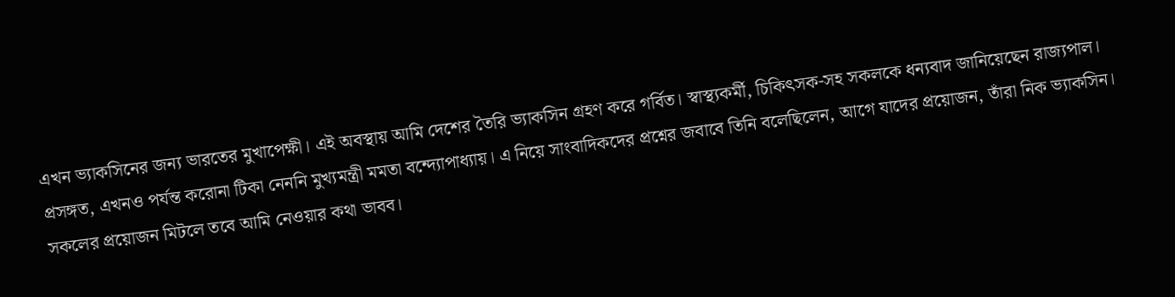এখন ভ্যাকসিনের জন্য ভারতের মুখাপেক্ষী। এই অবস্থায় আমি দেশের তৈরি ভ্যাকসিন গ্রহণ করে গর্বিত। স্বাস্থ্যকর্মী, চিকিৎসক-সহ সকলকে ধন্যবাদ জানিয়েছেন রাজ্যপাল। প্রসঙ্গত, এখনও পর্যন্ত করোনা টিকা নেননি মুখ্যমন্ত্রী মমতা বন্দ্যোপাধ্যায়। এ নিয়ে সাংবাদিকদের প্রশ্নের জবাবে তিনি বলেছিলেন, আগে যাদের প্রয়োজন, তাঁরা নিক ভ্যাকসিন। সকলের প্রয়োজন মিটলে তবে আমি নেওয়ার কথা ভাবব।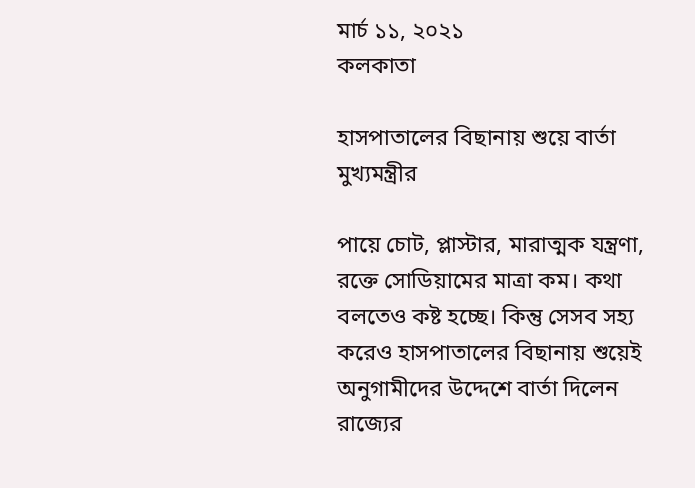মার্চ ১১, ২০২১
কলকাতা

হাসপাতালের বিছানায় শুয়ে বার্তা মুখ্যমন্ত্রীর

পায়ে চোট, প্লাস্টার, মারাত্মক যন্ত্রণা, রক্তে সোডিয়ামের মাত্রা কম। কথা বলতেও কষ্ট হচ্ছে। কিন্তু সেসব সহ্য করেও হাসপাতালের বিছানায় শুয়েই অনুগামীদের উদ্দেশে বার্তা দিলেন রাজ্যের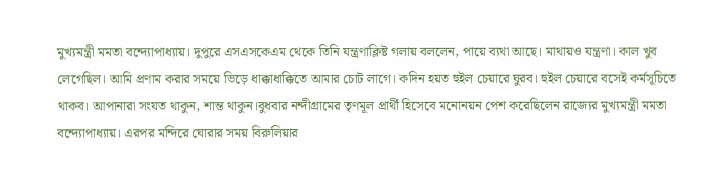মুখ্যমন্ত্রী মমতা বন্দ্যোপাধ্যায়। দুপুরে এসএসকেএম থেকে তিনি যন্ত্রণাক্লিষ্ট গলায় বললেন, পায়ে ব্যথা আছে। মাথায়ও যন্ত্রণা। কাল খুব লেগেছিল। আমি প্রণাম করার সময়ে ভিড়ে ধাক্কাধাক্কিতে আমার চোট লাগে। কদিন হয়ত হুইল চেয়ারে ঘুরব। হুইল চেয়ারে বসেই কর্মসূচিতে থাকব। আপানারা সংযত থাকুন, শান্ত থাকুন।বুধবার নন্দীগ্রামের তৃণমূল প্রার্থী হিসেবে মনোনয়ন পেশ করেছিলেন রাজ্যের মুখ্যমন্ত্রী মমতা বন্দ্যোপাধ্যায়। এরপর মন্দিরে ঘোরার সময় বিরুলিয়ার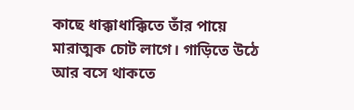কাছে ধাক্কাধাক্কিতে তাঁর পায়ে মারাত্মক চোট লাগে। গাড়িতে উঠে আর বসে থাকতে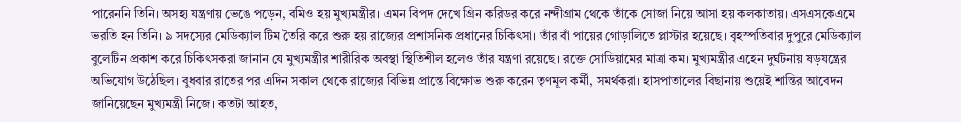পারেননি তিনি। অসহ্য যন্ত্রণায় ভেঙে পড়েন, বমিও হয় মুখ্যমন্ত্রীর। এমন বিপদ দেখে গ্রিন করিডর করে নন্দীগ্রাম থেকে তাঁকে সোজা নিয়ে আসা হয় কলকাতায়। এসএসকেএমে ভরতি হন তিনি। ৯ সদস্যের মেডিক্যাল টিম তৈরি করে শুরু হয় রাজ্যের প্রশাসনিক প্রধানের চিকিৎসা। তাঁর বাঁ পায়ের গোড়ালিতে প্লাস্টার হয়েছে। বৃহস্পতিবার দুপুরে মেডিক্যাল বুলেটিন প্রকাশ করে চিকিৎসকরা জানান যে মুখ্যমন্ত্রীর শারীরিক অবস্থা স্থিতিশীল হলেও তাঁর যন্ত্রণা রয়েছে। রক্তে সোডিয়ামের মাত্রা কম। মুখ্যমন্ত্রীর এহেন দুর্ঘটনায় ষড়যন্ত্রের অভিযোগ উঠেছিল। বুধবার রাতের পর এদিন সকাল থেকে রাজ্যের বিভিন্ন প্রান্তে বিক্ষোভ শুরু করেন তৃণমূল কর্মী, সমর্থকরা। হাসপাতালের বিছানায় শুয়েই শান্তির আবেদন জানিয়েছেন মুখ্যমন্ত্রী নিজে। কতটা আহত,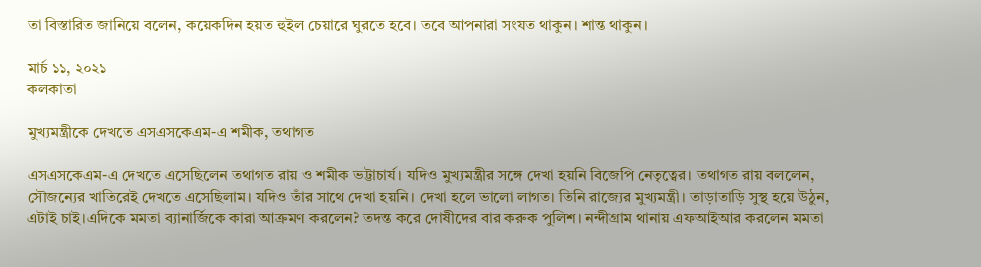তা বিস্তারিত জানিয়ে বলেন, কয়েকদিন হয়ত হুইল চেয়ারে ঘুরতে হবে। তবে আপনারা সংযত থাকুন। শান্ত থাকুন।

মার্চ ১১, ২০২১
কলকাতা

মুখ্যমন্ত্রীকে দেখতে এসএসকেএম-এ শমীক, তথাগত

এসএসকেএম-এ দেখতে এসেছিলেন তথাগত রায় ও শমীক ভট্টাচার্য। যদিও মুখ্যমন্ত্রীর সঙ্গে দেখা হয়নি বিজেপি নেতৃত্বের। তথাগত রায় বললেন, সৌজন্যের খাতিরেই দেখতে এসেছিলাম। যদিও তাঁর সাথে দেখা হয়নি। দেখা হলে ভালো লাগত। তিনি রাজ্যের মুখ্যমন্ত্রী। তাড়াতাড়ি সুস্থ হয়ে উঠুন, এটাই চাই।এদিকে মমতা ব্যানার্জিকে কারা আক্রমণ করলেন? তদন্ত করে দোষীদের বার করুক পুলিশ। নন্দীগ্রাম থানায় এফআইআর করলেন মমতা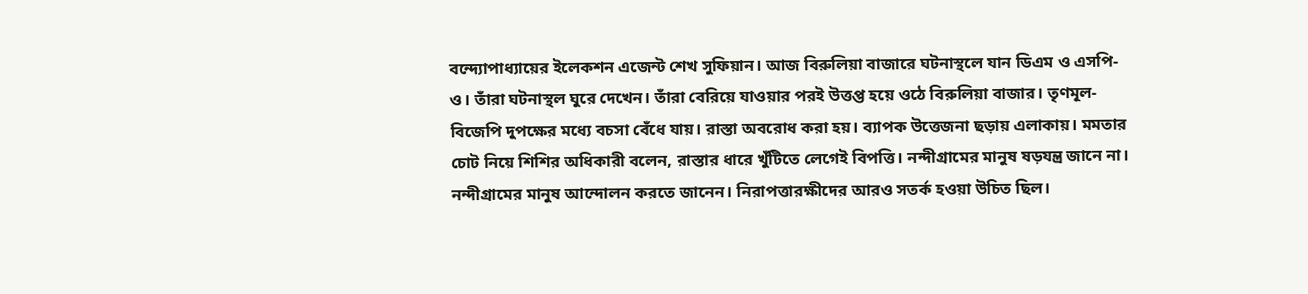বন্দ্যোপাধ্যায়ের ইলেকশন এজেন্ট শেখ সুফিয়ান। আজ বিরুলিয়া বাজারে ঘটনাস্থলে যান ডিএম ও এসপি-ও। তাঁরা ঘটনাস্থল ঘুরে দেখেন। তাঁরা বেরিয়ে যাওয়ার পরই উত্তপ্ত হয়ে ওঠে বিরুলিয়া বাজার। তৃণমূল-বিজেপি দুপক্ষের মধ্যে বচসা বেঁধে যায়। রাস্তা অবরোধ করা হয়। ব্যাপক উত্তেজনা ছড়ায় এলাকায়। মমতার চোট নিয়ে শিশির অধিকারী বলেন, রাস্তার ধারে খুঁটিতে লেগেই বিপত্তি। নন্দীগ্রামের মানুষ ষড়যন্ত্র জানে না। নন্দীগ্রামের মানুষ আন্দোলন করতে জানেন। নিরাপত্তারক্ষীদের আরও সতর্ক হওয়া উচিত ছিল।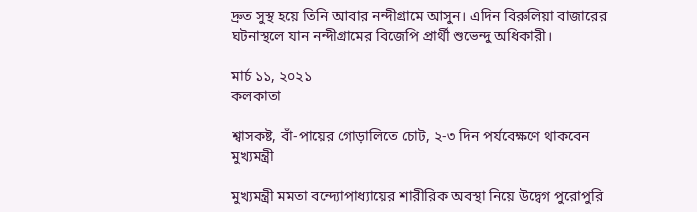দ্রুত সুস্থ হয়ে তিনি আবার নন্দীগ্রামে আসুন। এদিন বিরুলিয়া বাজারের ঘটনাস্থলে যান নন্দীগ্রামের বিজেপি প্রার্থী শুভেন্দু অধিকারী।

মার্চ ১১, ২০২১
কলকাতা

শ্বাসকষ্ট, বাঁ-পায়ের গোড়ালিতে চোট, ২-৩ দিন পর্যবেক্ষণে থাকবেন মুখ্যমন্ত্রী

মুখ্যমন্ত্রী মমতা বন্দ্যোপাধ্যায়ের শারীরিক অবস্থা নিয়ে উদ্বেগ পুরোপুরি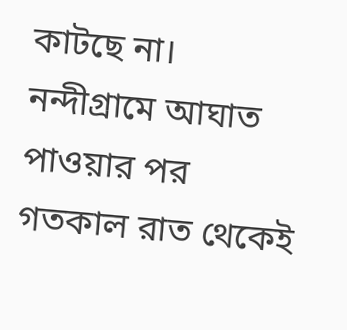কাটছে না। নন্দীগ্রামে আঘাত পাওয়ার পর গতকাল রাত থেকেই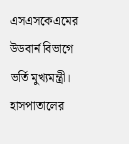এসএসকেএমের উডবার্ন বিভাগে ভর্তি মুখ্যমন্ত্রী। হাসপাতালের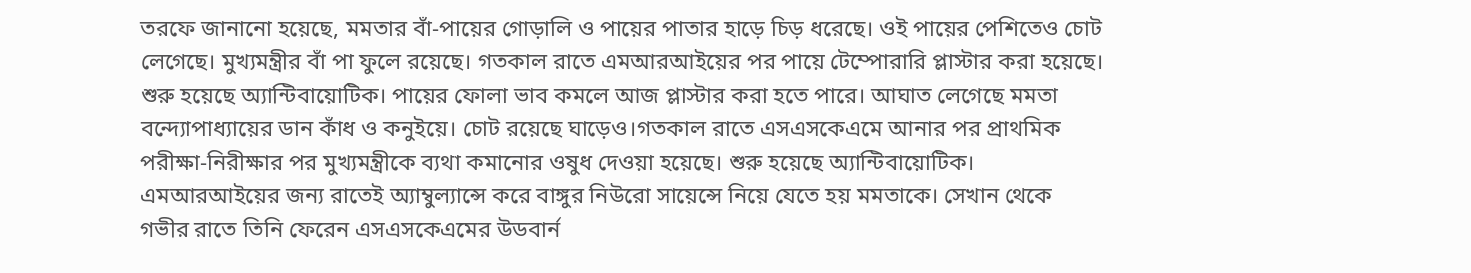তরফে জানানো হয়েছে, মমতার বাঁ-পায়ের গোড়ালি ও পায়ের পাতার হাড়ে চিড় ধরেছে। ওই পায়ের পেশিতেও চোট লেগেছে। মুখ্যমন্ত্রীর বাঁ পা ফুলে রয়েছে। গতকাল রাতে এমআরআইয়ের পর পায়ে টেম্পোরারি প্লাস্টার করা হয়েছে। শুরু হয়েছে অ্যান্টিবায়োটিক। পায়ের ফোলা ভাব কমলে আজ প্লাস্টার করা হতে পারে। আঘাত লেগেছে মমতা বন্দ্যোপাধ্যায়ের ডান কাঁধ ও কনুইয়ে। চোট রয়েছে ঘাড়েও।গতকাল রাতে এসএসকেএমে আনার পর প্রাথমিক পরীক্ষা-নিরীক্ষার পর মুখ্যমন্ত্রীকে ব্যথা কমানোর ওষুধ দেওয়া হয়েছে। শুরু হয়েছে অ্যান্টিবায়োটিক। এমআরআইয়ের জন্য রাতেই অ্যাম্বুল্যান্সে করে বাঙ্গুর নিউরো সায়েন্সে নিয়ে যেতে হয় মমতাকে। সেখান থেকে গভীর রাতে তিনি ফেরেন এসএসকেএমের উডবার্ন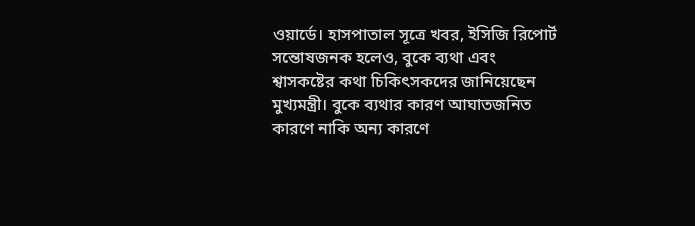ওয়ার্ডে। হাসপাতাল সূত্রে খবর, ইসিজি রিপোর্ট সন্তোষজনক হলেও, বুকে ব্যথা এবং শ্বাসকষ্টের কথা চিকিৎসকদের জানিয়েছেন মুখ্যমন্ত্রী। বুকে ব্যথার কারণ আঘাতজনিত কারণে নাকি অন্য কারণে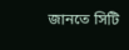জানতে সিটি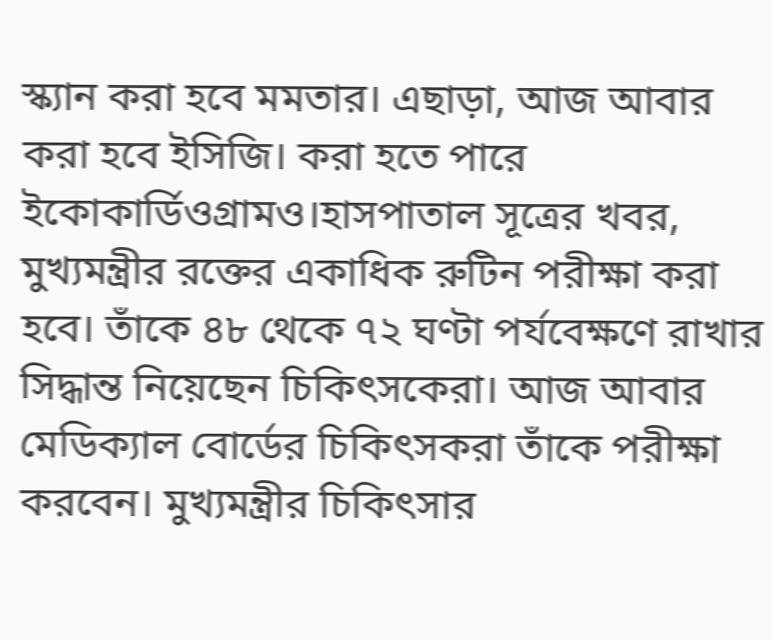স্ক্যান করা হবে মমতার। এছাড়া, আজ আবার করা হবে ইসিজি। করা হতে পারে ইকোকার্ডিওগ্রামও।হাসপাতাল সূত্রের খবর, মুখ্যমন্ত্রীর রক্তের একাধিক রুটিন পরীক্ষা করা হবে। তাঁকে ৪৮ থেকে ৭২ ঘণ্টা পর্যবেক্ষণে রাখার সিদ্ধান্ত নিয়েছেন চিকিৎসকেরা। আজ আবার মেডিক্যাল বোর্ডের চিকিৎসকরা তাঁকে পরীক্ষা করবেন। মুখ্যমন্ত্রীর চিকিৎসার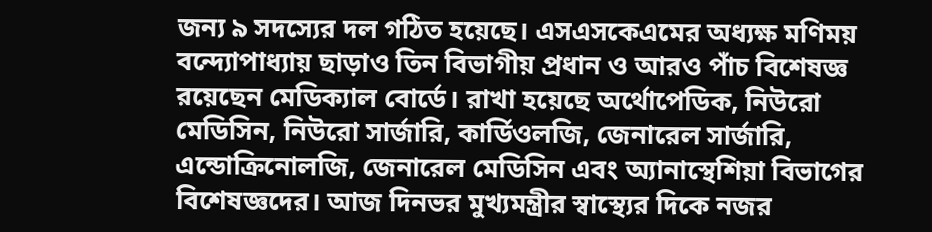জন্য ৯ সদস্যের দল গঠিত হয়েছে। এসএসকেএমের অধ্যক্ষ মণিময় বন্দ্যোপাধ্যায় ছাড়াও তিন বিভাগীয় প্রধান ও আরও পাঁচ বিশেষজ্ঞ রয়েছেন মেডিক্যাল বোর্ডে। রাখা হয়েছে অর্থোপেডিক, নিউরো মেডিসিন, নিউরো সার্জারি, কার্ডিওলজি, জেনারেল সার্জারি, এন্ডোক্রিনোলজি, জেনারেল মেডিসিন এবং অ্যানাস্থেশিয়া বিভাগের বিশেষজ্ঞদের। আজ দিনভর মুখ্যমন্ত্রীর স্বাস্থ্যের দিকে নজর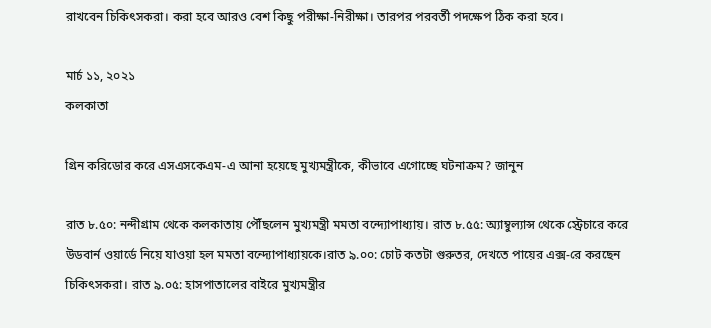রাখবেন চিকিৎসকরা। করা হবে আরও বেশ কিছু পরীক্ষা-নিরীক্ষা। তারপর পরবর্তী পদক্ষেপ ঠিক করা হবে।

মার্চ ১১, ২০২১
কলকাতা

গ্রিন করিডোর করে এসএসকেএম-এ আনা হয়েছে মুখ্যমন্ত্রীকে, কীভাবে এগোচ্ছে ঘটনাক্রম? জানুন

রাত ৮.৫০: নন্দীগ্রাম থেকে কলকাতায় পৌঁছলেন মুখ্যমন্ত্রী মমতা বন্দ্যোপাধ্যায়। রাত ৮.৫৫: অ্যাম্বুল্যান্স থেকে স্ট্রেচারে করে উডবার্ন ওয়ার্ডে নিয়ে যাওয়া হল মমতা বন্দ্যোপাধ্যায়কে।রাত ৯.০০: চোট কতটা গুরুতর, দেখতে পায়ের এক্স-রে করছেন চিকিৎসকরা। রাত ৯.০৫: হাসপাতালের বাইরে মুখ্যমন্ত্রীর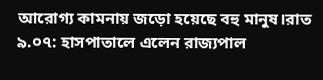আরোগ্য কামনায় জড়ো হয়েছে বহু মানুষ।রাত ৯.০৭: হাসপাতালে এলেন রাজ্যপাল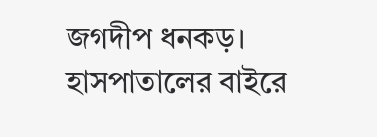জগদীপ ধনকড়। হাসপাতালের বাইরে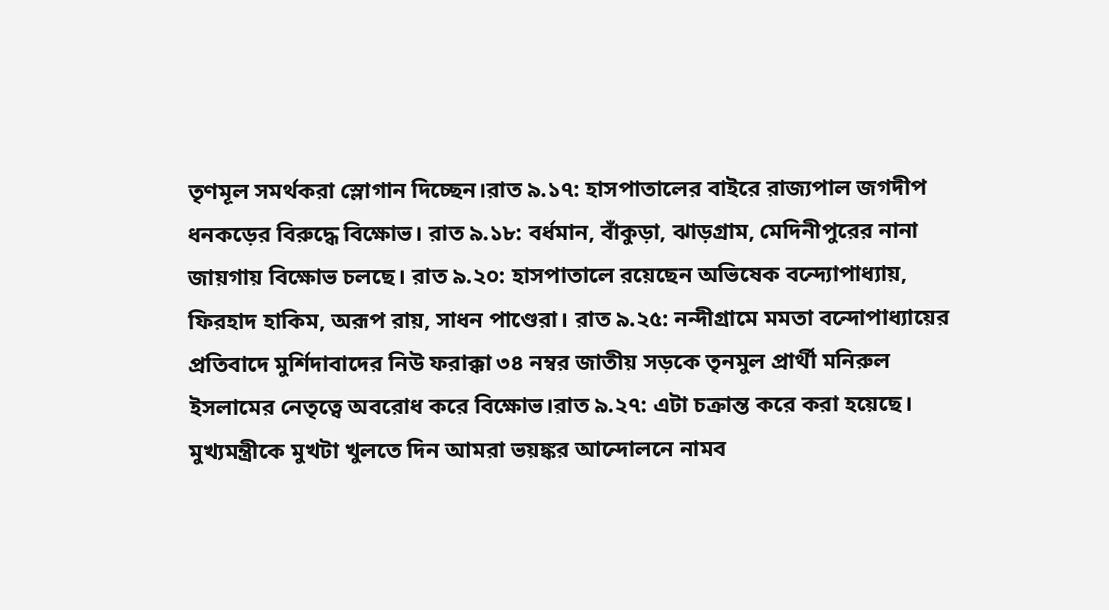তৃণমূল সমর্থকরা স্লোগান দিচ্ছেন।রাত ৯.১৭: হাসপাতালের বাইরে রাজ্যপাল জগদীপ ধনকড়ের বিরুদ্ধে বিক্ষোভ। রাত ৯.১৮: বর্ধমান, বাঁকুড়া, ঝাড়গ্রাম, মেদিনীপুরের নানা জায়গায় বিক্ষোভ চলছে। রাত ৯.২০: হাসপাতালে রয়েছেন অভিষেক বন্দ্যোপাধ্যায়, ফিরহাদ হাকিম, অরূপ রায়, সাধন পাণ্ডেরা। রাত ৯.২৫: নন্দীগ্রামে মমতা বন্দোপাধ্যায়ের প্রতিবাদে মুর্শিদাবাদের নিউ ফরাক্কা ৩৪ নম্বর জাতীয় সড়কে তৃনমুল প্রার্থী মনিরুল ইসলামের নেতৃত্বে অবরোধ করে বিক্ষোভ।রাত ৯.২৭: এটা চক্রান্ত করে করা হয়েছে। মুখ্যমন্ত্রীকে মুখটা খুলতে দিন আমরা ভয়ঙ্কর আন্দোলনে নামব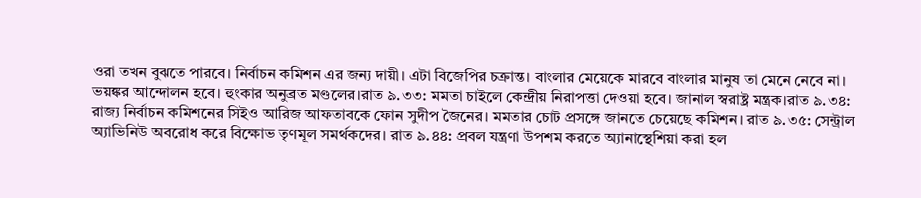ওরা তখন বুঝতে পারবে। নির্বাচন কমিশন এর জন্য দায়ী। এটা বিজেপির চক্রান্ত। বাংলার মেয়েকে মারবে বাংলার মানুষ তা মেনে নেবে না। ভয়ঙ্কর আন্দোলন হবে। হুংকার অনুব্রত মণ্ডলের।রাত ৯.৩৩: মমতা চাইলে কেন্দ্রীয় নিরাপত্তা দেওয়া হবে। জানাল স্বরাষ্ট্র মন্ত্রক।রাত ৯.৩৪: রাজ্য নির্বাচন কমিশনের সিইও আরিজ আফতাবকে ফোন সুদীপ জৈনের। মমতার চোট প্রসঙ্গে জানতে চেয়েছে কমিশন। রাত ৯.৩৫: সেন্ট্রাল অ্যাভিনিউ অবরোধ করে বিক্ষোভ তৃণমূল সমর্থকদের। রাত ৯.৪৪: প্রবল যন্ত্রণা উপশম করতে অ্যানাস্থেশিয়া করা হল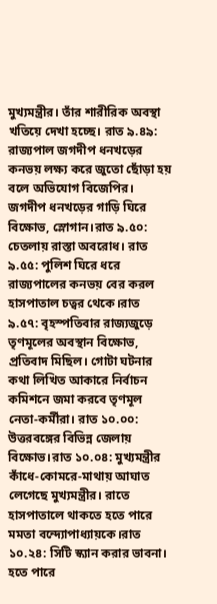মুখ্যমন্ত্রীর। তাঁর শারীরিক অবস্থা খতিয়ে দেখা হচ্ছে। রাত ৯.৪৯: রাজ্যপাল জগদীপ ধনখড়ের কনভয় লক্ষ্য করে জুতো ছোঁড়া হয় বলে অভিযোগ বিজেপির। জগদীপ ধনখড়ের গাড়ি ঘিরে বিক্ষোভ, স্লোগান।রাত ৯.৫০: চেতলায় রাস্তা অবরোধ। রাত ৯.৫৫: পুলিশ ঘিরে ধরে রাজ্যপালের কনভয় বের করল হাসপাতাল চত্বর থেকে।রাত ৯.৫৭: বৃহস্পতিবার রাজ্যজুড়ে তৃণমূলের অবস্থান বিক্ষোভ, প্রতিবাদ মিছিল। গোটা ঘটনার কথা লিখিত আকারে নির্বাচন কমিশনে জমা করবে তৃণমূল নেতা-কর্মীরা। রাত ১০.০০: উত্তরবঙ্গের বিভিন্ন জেলায় বিক্ষোভ।রাত ১০.০৪: মুখ্যমন্ত্রীর কাঁধে-কোমরে-মাথায় আঘাত লেগেছে মুখ্যমন্ত্রীর। রাতে হাসপাতালে থাকতে হতে পারে মমতা বন্দ্যোপাধ্যায়কে।রাত ১০.২৪: সিটি স্ক্যান করার ভাবনা। হতে পারে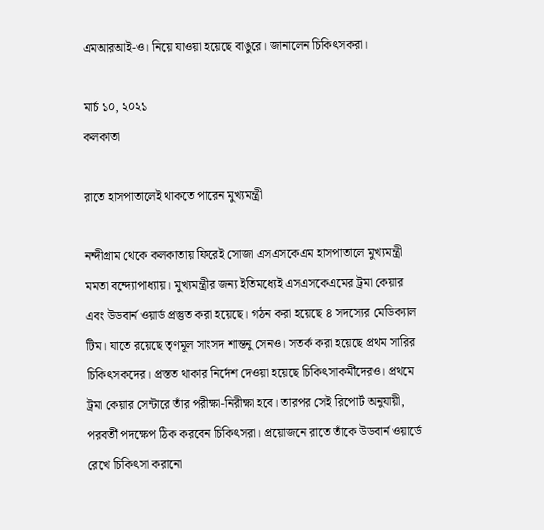এমআরআই-ও। নিয়ে যাওয়া হয়েছে বাঙুরে। জানালেন চিকিৎসকরা।

মার্চ ১০, ২০২১
কলকাতা

রাতে হাসপাতালেই থাকতে পারেন মুখ্যমন্ত্রী

নন্দীগ্রাম থেকে কলকাতায় ফিরেই সোজা এসএসকেএম হাসপাতালে মুখ্যমন্ত্রী মমতা বন্দ্যোপাধ্যায়। মুখ্যমন্ত্রীর জন্য ইতিমধ্যেই এসএসকেএমের ট্রমা কেয়ার এবং উডবার্ন ওয়ার্ড প্রস্তুত করা হয়েছে। গঠন করা হয়েছে ৪ সদস্যের মেডিক্যাল টিম। যাতে রয়েছে তৃণমূল সাংসদ শান্তনু সেনও। সতর্ক করা হয়েছে প্রথম সারির চিকিৎসকদের। প্রস্তত থাকার নির্দেশ দেওয়া হয়েছে চিকিৎসাকর্মীদেরও। প্রথমে ট্রমা কেয়ার সেন্টারে তাঁর পরীক্ষা-নিরীক্ষা হবে। তারপর সেই রিপোর্ট অনুযায়ী, পরবর্তী পদক্ষেপ ঠিক করবেন চিকিৎসরা। প্রয়োজনে রাতে তাঁকে উডবার্ন ওয়ার্ডে রেখে চিকিৎসা করানো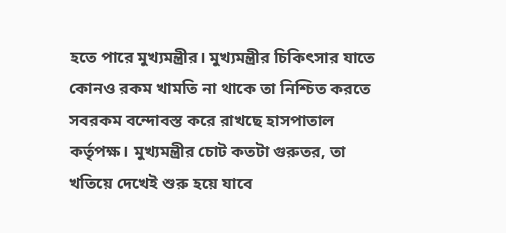হতে পারে মুখ্যমন্ত্রীর। মুখ্যমন্ত্রীর চিকিৎসার যাতে কোনও রকম খামতি না থাকে তা নিশ্চিত করতে সবরকম বন্দোবস্ত করে রাখছে হাসপাতাল কর্তৃপক্ষ। মুখ্যমন্ত্রীর চোট কতটা গুরুতর, তা খতিয়ে দেখেই শুরু হয়ে যাবে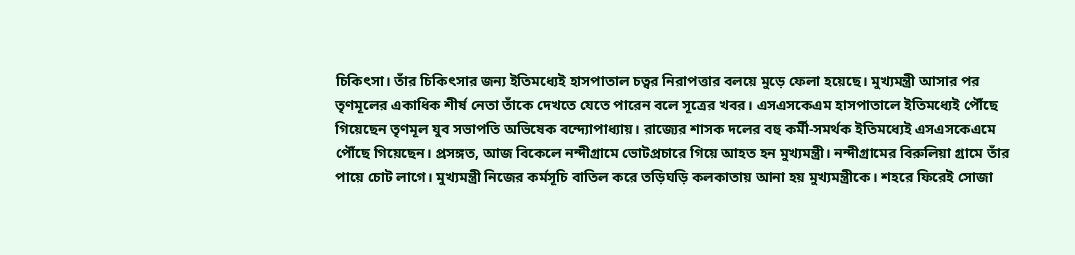চিকিৎসা। তাঁর চিকিৎসার জন্য ইতিমধ্যেই হাসপাতাল চত্বর নিরাপত্তার বলয়ে মুড়ে ফেলা হয়েছে। মুখ্যমন্ত্রী আসার পর তৃণমূলের একাধিক শীর্ষ নেতা তাঁকে দেখতে যেতে পারেন বলে সূত্রের খবর। এসএসকেএম হাসপাতালে ইতিমধ্যেই পৌঁছে গিয়েছেন তৃণমূল যুব সভাপতি অভিষেক বন্দ্যোপাধ্যায়। রাজ্যের শাসক দলের বহু কর্মী-সমর্থক ইতিমধ্যেই এসএসকেএমে পৌঁছে গিয়েছেন। প্রসঙ্গত, আজ বিকেলে নন্দীগ্রামে ভোটপ্রচারে গিয়ে আহত হন মুখ্যমন্ত্রী। নন্দীগ্রামের বিরুলিয়া গ্রামে তাঁর পায়ে চোট লাগে। মুখ্যমন্ত্রী নিজের কর্মসূচি বাতিল করে তড়িঘড়ি কলকাতায় আনা হয় মুখ্যমন্ত্রীকে। শহরে ফিরেই সোজা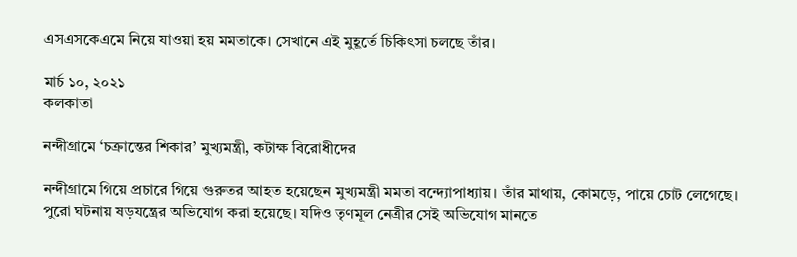এসএসকেএমে নিয়ে যাওয়া হয় মমতাকে। সেখানে এই মুহূর্তে চিকিৎসা চলছে তাঁর।

মার্চ ১০, ২০২১
কলকাতা

নন্দীগ্রামে ‘চক্রান্তের শিকার’ মুখ্যমন্ত্রী, কটাক্ষ বিরোধীদের

নন্দীগ্রামে গিয়ে প্রচারে গিয়ে গুরুতর আহত হয়েছেন মুখ্যমন্ত্রী মমতা বন্দ্যোপাধ্যায়। তাঁর মাথায়, কোমড়ে, পায়ে চোট লেগেছে। পুরো ঘটনায় ষড়যন্ত্রের অভিযোগ করা হয়েছে। যদিও তৃণমূল নেত্রীর সেই অভিযোগ মানতে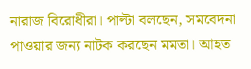নারাজ বিরোধীরা। পাল্টা বলছেন, সমবেদনা পাওয়ার জন্য নাটক করছেন মমতা। আহত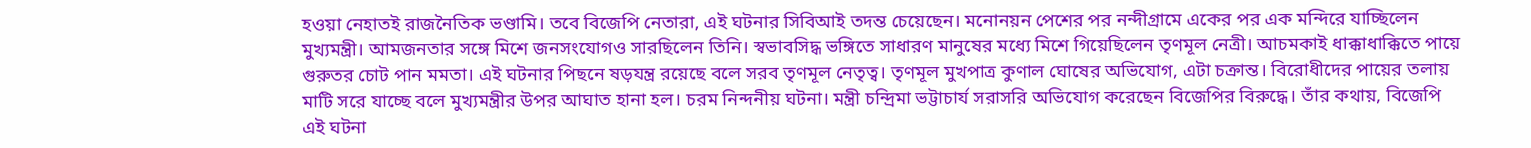হওয়া নেহাতই রাজনৈতিক ভণ্ডামি। তবে বিজেপি নেতারা, এই ঘটনার সিবিআই তদন্ত চেয়েছেন। মনোনয়ন পেশের পর নন্দীগ্রামে একের পর এক মন্দিরে যাচ্ছিলেন মুখ্যমন্ত্রী। আমজনতার সঙ্গে মিশে জনসংযোগও সারছিলেন তিনি। স্বভাবসিদ্ধ ভঙ্গিতে সাধারণ মানুষের মধ্যে মিশে গিয়েছিলেন তৃণমূল নেত্রী। আচমকাই ধাক্কাধাক্কিতে পায়ে গুরুতর চোট পান মমতা। এই ঘটনার পিছনে ষড়যন্ত্র রয়েছে বলে সরব তৃণমূল নেতৃত্ব। তৃণমূল মুখপাত্র কুণাল ঘোষের অভিযোগ, এটা চক্রান্ত। বিরোধীদের পায়ের তলায় মাটি সরে যাচ্ছে বলে মুখ্যমন্ত্রীর উপর আঘাত হানা হল। চরম নিন্দনীয় ঘটনা। মন্ত্রী চন্দ্রিমা ভট্টাচার্য সরাসরি অভিযোগ করেছেন বিজেপির বিরুদ্ধে। তাঁর কথায়, বিজেপি এই ঘটনা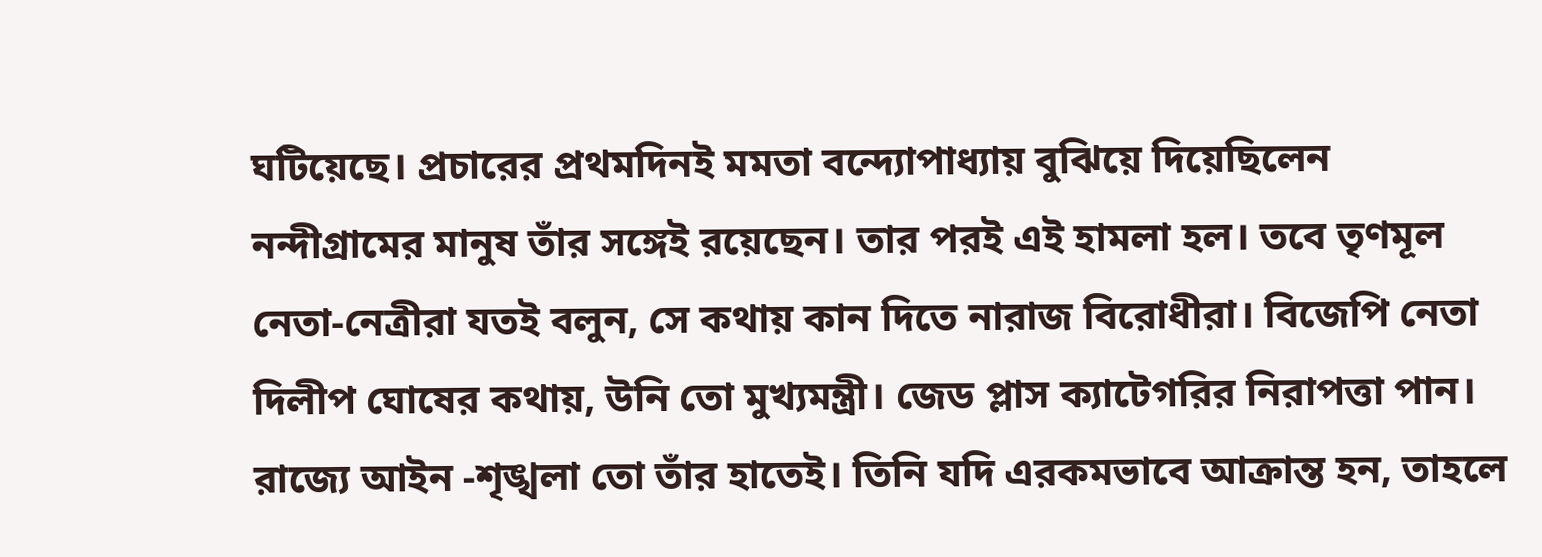ঘটিয়েছে। প্রচারের প্রথমদিনই মমতা বন্দ্যোপাধ্যায় বুঝিয়ে দিয়েছিলেন নন্দীগ্রামের মানুষ তাঁর সঙ্গেই রয়েছেন। তার পরই এই হামলা হল। তবে তৃণমূল নেতা-নেত্রীরা যতই বলুন, সে কথায় কান দিতে নারাজ বিরোধীরা। বিজেপি নেতা দিলীপ ঘোষের কথায়, উনি তো মুখ্যমন্ত্রী। জেড প্লাস ক্যাটেগরির নিরাপত্তা পান। রাজ্যে আইন -শৃঙ্খলা তো তাঁর হাতেই। তিনি যদি এরকমভাবে আক্রান্ত হন, তাহলে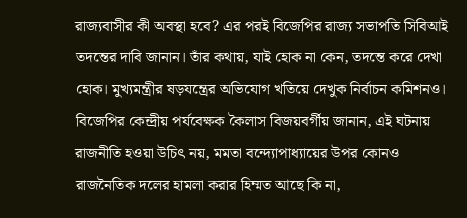রাজ্যবাসীর কী অবস্থা হবে? এর পরই বিজেপির রাজ্য সভাপতি সিবিআই তদন্তের দাবি জানান। তাঁর কথায়, যাই হোক না কেন, তদন্তে করে দেখা হোক। মুখ্যমন্ত্রীর ষড়যন্ত্রের অভিযোগ খতিয়ে দেখুক নির্বাচন কমিশনও। বিজেপির কেন্দ্রীয় পর্যবেক্ষক কৈলাস বিজয়বর্গীয় জানান, এই ঘটনায় রাজনীতি হওয়া উচিৎ নয়, মমতা বন্দ্যোপাধ্যায়ের উপর কোনও রাজনৈতিক দলের হামলা করার হিম্মত আছে কি না,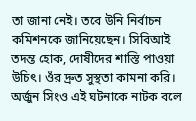তা জানা নেই। তবে উনি নির্বাচন কমিশনকে জানিয়েছেন। সিবিআই তদন্ত হোক, দোষীদের শাস্তি পাওয়া উচিৎ। ওঁর দ্রুত সুস্থতা কামনা করি। অর্জুন সিংও এই ঘটনাকে নাটক বলে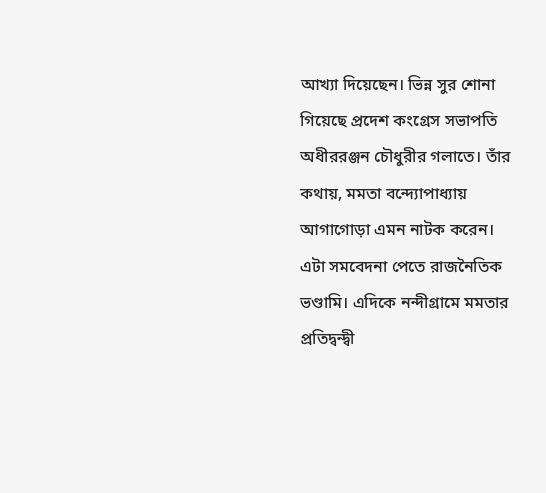আখ্যা দিয়েছেন। ভিন্ন সুর শোনা গিয়েছে প্রদেশ কংগ্রেস সভাপতি অধীররঞ্জন চৌধুরীর গলাতে। তাঁর কথায়, মমতা বন্দ্যোপাধ্যায় আগাগোড়া এমন নাটক করেন। এটা সমবেদনা পেতে রাজনৈতিক ভণ্ডামি। এদিকে নন্দীগ্রামে মমতার প্রতিদ্বন্দ্বী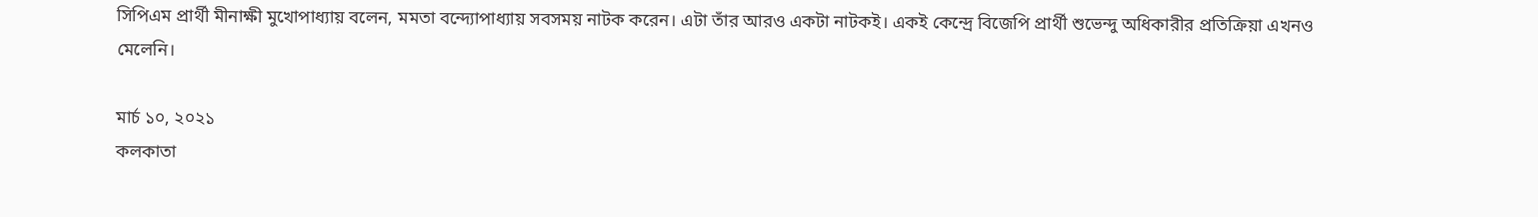সিপিএম প্রার্থী মীনাক্ষী মুখোপাধ্যায় বলেন, মমতা বন্দ্যোপাধ্যায় সবসময় নাটক করেন। এটা তাঁর আরও একটা নাটকই। একই কেন্দ্রে বিজেপি প্রার্থী শুভেন্দু অধিকারীর প্রতিক্রিয়া এখনও মেলেনি।

মার্চ ১০, ২০২১
কলকাতা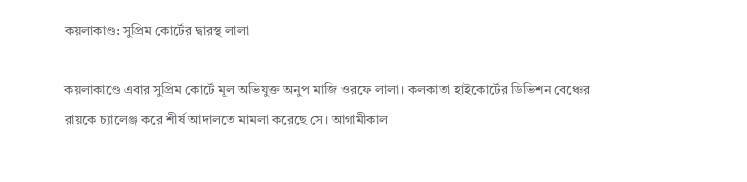কয়লাকাণ্ড: সুপ্রিম কোর্টের দ্বারস্থ লালা

কয়লাকাণ্ডে এবার সুপ্রিম কোর্টে মূল অভিযুক্ত অনুপ মাজি ওরফে লালা। কলকাতা হাইকোর্টের ডিভিশন বেঞ্চের রায়কে চ্যালেঞ্জ করে শীর্ষ আদালতে মামলা করেছে সে। আগামীকাল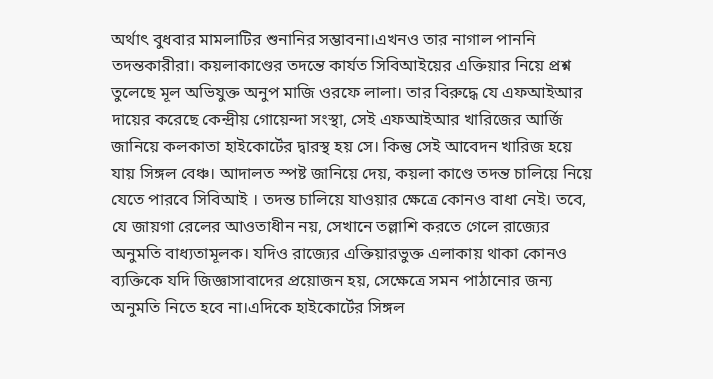অর্থাৎ বুধবার মামলাটির শুনানির সম্ভাবনা।এখনও তার নাগাল পাননি তদন্তকারীরা। কয়লাকাণ্ডের তদন্তে কার্যত সিবিআইয়ের এক্তিয়ার নিয়ে প্রশ্ন তুলেছে মূল অভিযুক্ত অনুপ মাজি ওরফে লালা। তার বিরুদ্ধে যে এফআইআর দায়ের করেছে কেন্দ্রীয় গোয়েন্দা সংস্থা, সেই এফআইআর খারিজের আর্জি জানিয়ে কলকাতা হাইকোর্টের দ্বারস্থ হয় সে। কিন্তু সেই আবেদন খারিজ হয়ে যায় সিঙ্গল বেঞ্চ। আদালত স্পষ্ট জানিয়ে দেয়, কয়লা কাণ্ডে তদন্ত চালিয়ে নিয়ে যেতে পারবে সিবিআই । তদন্ত চালিয়ে যাওয়ার ক্ষেত্রে কোনও বাধা নেই। তবে, যে জায়গা রেলের আওতাধীন নয়, সেখানে তল্লাশি করতে গেলে রাজ্যের অনুমতি বাধ্যতামূলক। যদিও রাজ্যের এক্তিয়ারভুক্ত এলাকায় থাকা কোনও ব্যক্তিকে যদি জিজ্ঞাসাবাদের প্রয়োজন হয়, সেক্ষেত্রে সমন পাঠানোর জন্য অনুমতি নিতে হবে না।এদিকে হাইকোর্টের সিঙ্গল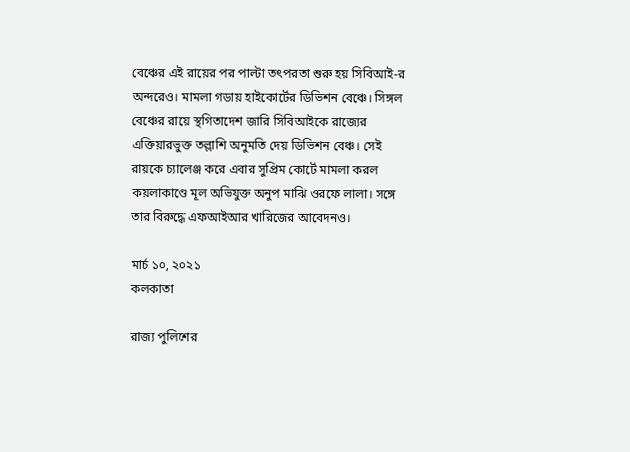বেঞ্চের এই রায়ের পর পাল্টা তৎপরতা শুরু হয় সিবিআই-র অন্দরেও। মামলা গডায় হাইকোর্টের ডিভিশন বেঞ্চে। সিঙ্গল বেঞ্চের রায়ে স্থগিতাদেশ জারি সিবিআইকে রাজ্যের এক্তিয়ারভুক্ত তল্লাশি অনুমতি দেয় ডিভিশন বেঞ্চ। সেই রায়কে চ্যালেঞ্জ করে এবার সুপ্রিম কোর্টে মামলা করল কয়লাকাণ্ডে মূল অভিযুক্ত অনুপ মাঝি ওরফে লালা। সঙ্গে তার বিরুদ্ধে এফআইআর খারিজের আবেদনও।

মার্চ ১০, ২০২১
কলকাতা

রাজ্য পুলিশের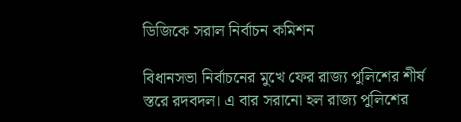ডিজিকে সরাল নির্বাচন কমিশন

বিধানসভা নির্বাচনের মুখে ফের রাজ্য পুলিশের শীর্ষ স্তরে রদবদল। এ বার সরানো হল রাজ্য পুলিশের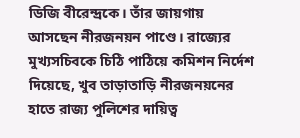ডিজি বীরেন্দ্রকে। তাঁর জায়গায় আসছেন নীরজনয়ন পাণ্ডে। রাজ্যের মুখ্যসচিবকে চিঠি পাঠিয়ে কমিশন নির্দেশ দিয়েছে, খুব তাড়াতাড়ি নীরজনয়নের হাতে রাজ্য পুলিশের দায়িত্ব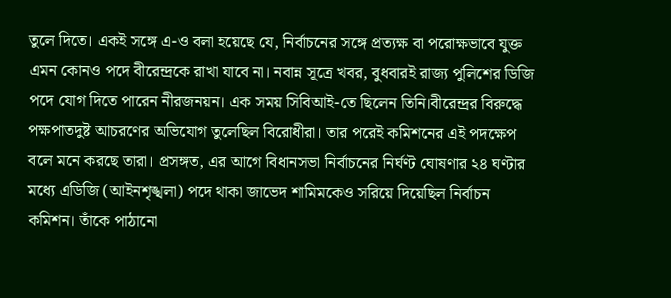তুলে দিতে। একই সঙ্গে এ-ও বলা হয়েছে যে, নির্বাচনের সঙ্গে প্রত্যক্ষ বা পরোক্ষভাবে যুক্ত এমন কোনও পদে বীরেন্দ্রকে রাখা যাবে না। নবান্ন সূত্রে খবর, বুধবারই রাজ্য পুলিশের ডিজি পদে যোগ দিতে পারেন নীরজনয়ন। এক সময় সিবিআই-তে ছিলেন তিনি।বীরেন্দ্রর বিরুদ্ধে পক্ষপাতদুষ্ট আচরণের অভিযোগ তুলেছিল বিরোধীরা। তার পরেই কমিশনের এই পদক্ষেপ বলে মনে করছে তারা। প্রসঙ্গত, এর আগে বিধানসভা নির্বাচনের নির্ঘণ্ট ঘোষণার ২৪ ঘণ্টার মধ্যে এডিজি (আইনশৃঙ্খলা) পদে থাকা জাভেদ শামিমকেও সরিয়ে দিয়েছিল নির্বাচন কমিশন। তাঁকে পাঠানো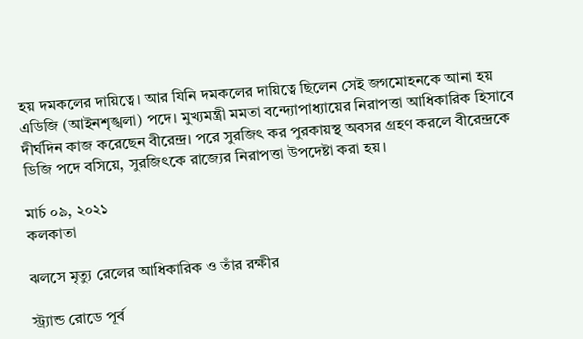হয় দমকলের দায়িত্বে। আর যিনি দমকলের দায়িত্বে ছিলেন সেই জগমোহনকে আনা হয় এডিজি (আইনশৃঙ্খলা) পদে। মুখ্যমন্ত্রী মমতা বন্দ্যোপাধ্যায়ের নিরাপত্তা আধিকারিক হিসাবে দীর্ঘদিন কাজ করেছেন বীরেন্দ্র। পরে সুরজিৎ কর পুরকায়স্থ অবসর গ্রহণ করলে বীরেন্দ্রকে ডিজি পদে বসিয়ে, সুরজিৎকে রাজ্যের নিরাপত্তা উপদেষ্টা করা হয়।

মার্চ ০৯, ২০২১
কলকাতা

ঝলসে মৃত্যু রেলের আধিকারিক ও তাঁর রক্ষীর

স্ট্র্যান্ড রোডে পূর্ব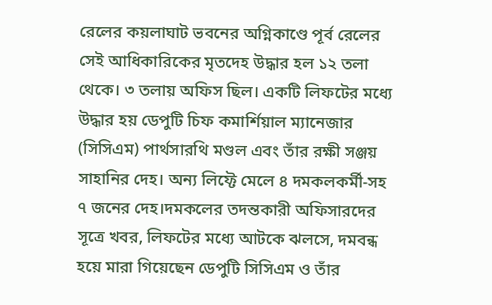রেলের কয়লাঘাট ভবনের অগ্নিকাণ্ডে পূর্ব রেলের সেই আধিকারিকের মৃতদেহ উদ্ধার হল ১২ তলা থেকে। ৩ তলায় অফিস ছিল। একটি লিফটের মধ্যে উদ্ধার হয় ডেপুটি চিফ কমার্শিয়াল ম্যানেজার (সিসিএম) পার্থসারথি মণ্ডল এবং তাঁর রক্ষী সঞ্জয় সাহানির দেহ। অন্য লিফ্টে মেলে ৪ দমকলকর্মী-সহ ৭ জনের দেহ।দমকলের তদন্তকারী অফিসারদের সূত্রে খবর, লিফটের মধ্যে আটকে ঝলসে, দমবন্ধ হয়ে মারা গিয়েছেন ডেপুটি সিসিএম ও তাঁর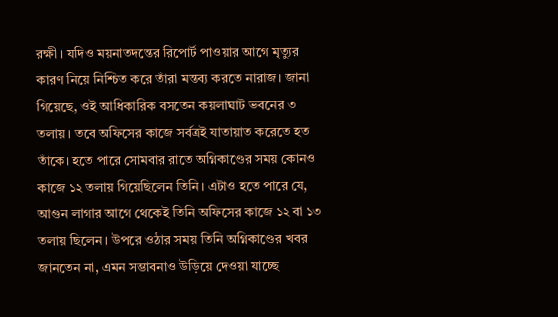রক্ষী। যদিও ময়নাতদন্তের রিপোর্ট পাওয়ার আগে মৃত্যুর কারণ নিয়ে নিশ্চিত করে তাঁরা মন্তব্য করতে নারাজ। জানা গিয়েছে, ওই আধিকারিক বসতেন কয়লাঘাট ভবনের ৩ তলায়। তবে অফিসের কাজে সর্বত্রই যাতায়াত করেতে হত তাঁকে। হতে পারে সোমবার রাতে অগ্নিকাণ্ডের সময় কোনও কাজে ১২ তলায় গিয়েছিলেন তিনি। এটাও হতে পারে যে, আগুন লাগার আগে থেকেই তিনি অফিসের কাজে ১২ বা ১৩ তলায় ছিলেন। উপরে ওঠার সময় তিনি অগ্নিকাণ্ডের খবর জানতেন না, এমন সম্ভাবনাও উড়িয়ে দেওয়া যাচ্ছে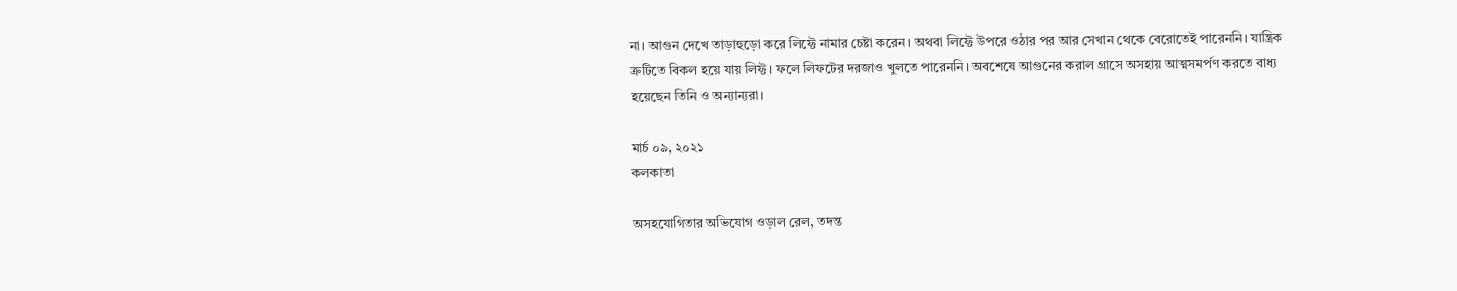না। আগুন দেখে তাড়াহুড়ো করে লিফ্টে নামার চেষ্টা করেন। অথবা লিফ্টে উপরে ওঠার পর আর সেখান থেকে বেরোতেই পারেননি। যান্ত্রিক ত্রুটিতে বিকল হয়ে যায় লিফ্ট। ফলে লিফটের দরজাও খুলতে পারেননি। অবশেষে আগুনের করাল গ্রাসে অসহায় আত্মসমর্পণ করতে বাধ্য হয়েছেন তিনি ও অন্যান্যরা।

মার্চ ০৯, ২০২১
কলকাতা

অসহযোগিতার অভিযোগ ওড়াল রেল, তদন্ত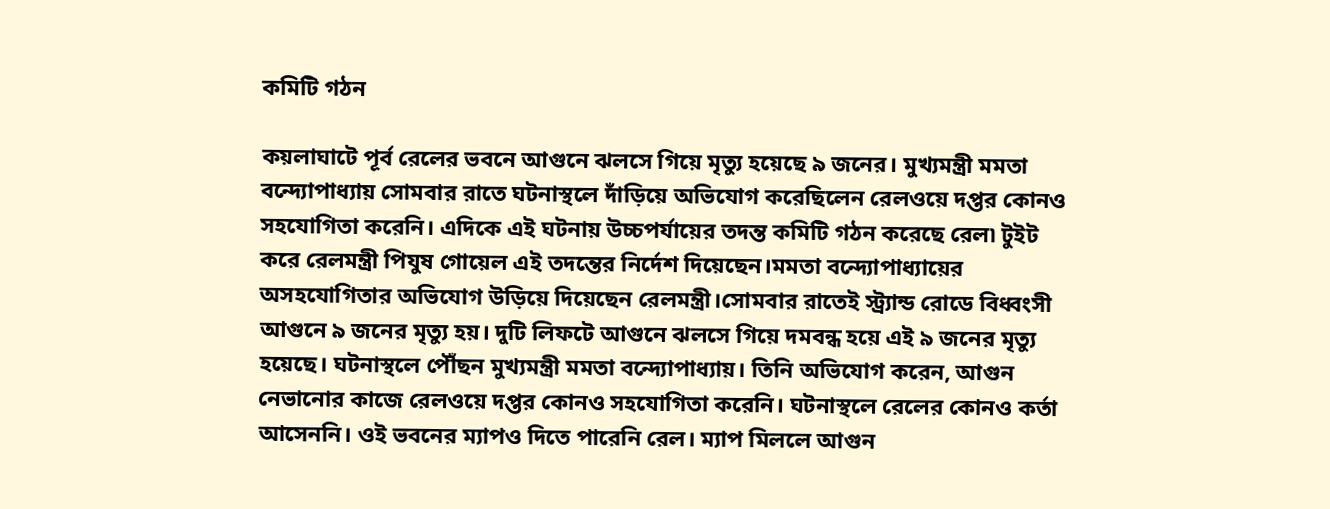কমিটি গঠন

কয়লাঘাটে পূর্ব রেলের ভবনে আগুনে ঝলসে গিয়ে মৃত্যু হয়েছে ৯ জনের। মুখ্যমন্ত্রী মমতা বন্দ্যোপাধ্যায় সোমবার রাতে ঘটনাস্থলে দাঁড়িয়ে অভিযোগ করেছিলেন রেলওয়ে দপ্তর কোনও সহযোগিতা করেনি। এদিকে এই ঘটনায় উচ্চপর্যায়ের তদন্ত কমিটি গঠন করেছে রেল৷ টুইট করে রেলমন্ত্রী পিযুষ গোয়েল এই তদন্তের নির্দেশ দিয়েছেন।মমতা বন্দ্যোপাধ্যায়ের অসহযোগিতার অভিযোগ উড়িয়ে দিয়েছেন রেলমন্ত্রী।সোমবার রাতেই স্ট্র্যান্ড রোডে বিধ্বংসী আগুনে ৯ জনের মৃত্যু হয়। দুটি লিফটে আগুনে ঝলসে গিয়ে দমবন্ধ হয়ে এই ৯ জনের মৃত্যু হয়েছে। ঘটনাস্থলে পৌঁছন মুখ্যমন্ত্রী মমতা বন্দ্যোপাধ্যায়। তিনি অভিযোগ করেন, আগুন নেভানোর কাজে রেলওয়ে দপ্তর কোনও সহযোগিতা করেনি। ঘটনাস্থলে রেলের কোনও কর্তা আসেননি। ওই ভবনের ম্যাপও দিতে পারেনি রেল। ম্যাপ মিললে আগুন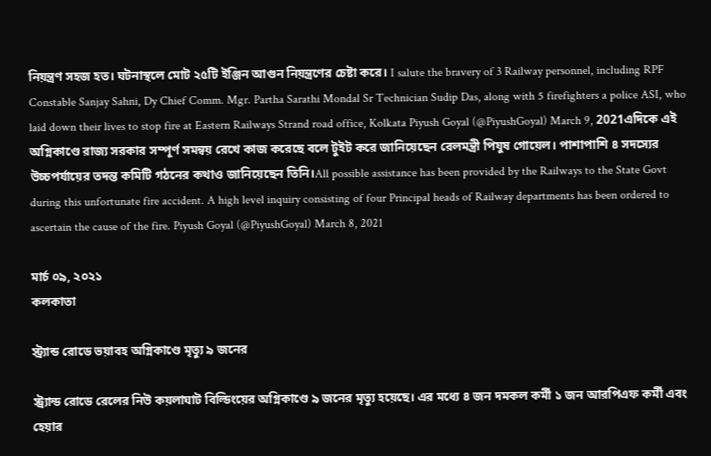নিয়ন্ত্রণ সহজ হত। ঘটনাস্থলে মোট ২৫টি ইঞ্জিন আগুন নিয়ন্ত্রণের চেষ্টা করে। I salute the bravery of 3 Railway personnel, including RPF Constable Sanjay Sahni, Dy Chief Comm. Mgr. Partha Sarathi Mondal Sr Technician Sudip Das, along with 5 firefighters a police ASI, who laid down their lives to stop fire at Eastern Railways Strand road office, Kolkata Piyush Goyal (@PiyushGoyal) March 9, 2021এদিকে এই অগ্নিকাণ্ডে রাজ্য সরকার সম্পূর্ণ সমন্বয় রেখে কাজ করেছে বলে টুইট করে জানিয়েছেন রেলমন্ত্রী পিযুষ গোয়েল। পাশাপাশি ৪ সদস্যের উচ্চপর্যায়ের তদন্ত কমিটি গঠনের কথাও জানিয়েছেন তিনি।All possible assistance has been provided by the Railways to the State Govt during this unfortunate fire accident. A high level inquiry consisting of four Principal heads of Railway departments has been ordered to ascertain the cause of the fire. Piyush Goyal (@PiyushGoyal) March 8, 2021

মার্চ ০৯, ২০২১
কলকাতা

স্ট্র্যান্ড রোডে ভয়াবহ অগ্নিকাণ্ডে মৃত্যু ৯ জনের

স্ট্র্যান্ড রোডে রেলের নিউ কয়লাঘাট বিল্ডিংয়ের অগ্নিকাণ্ডে ৯ জনের মৃত্যু হয়েছে। এর মধ্যে ৪ জন দমকল কর্মী ১ জন আরপিএফ কর্মী এবং হেয়ার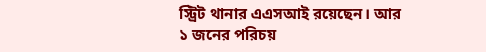স্ট্রিট থানার এএসআই রয়েছেন। আর ১ জনের পরিচয়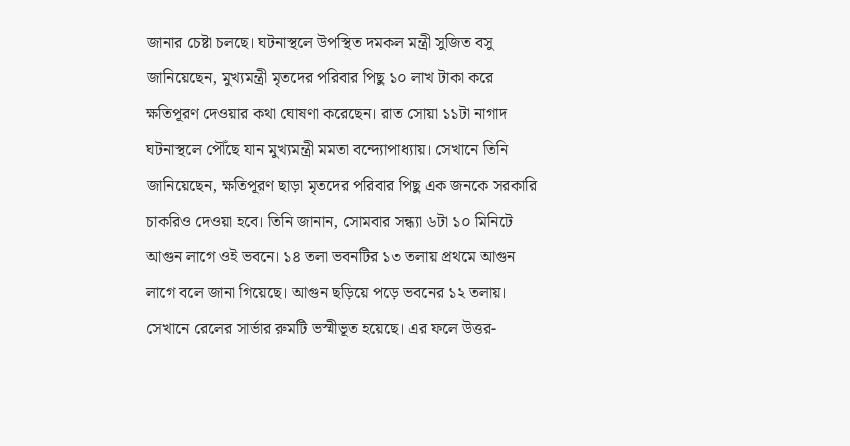জানার চেষ্টা চলছে। ঘটনাস্থলে উপস্থিত দমকল মন্ত্রী সুজিত বসু জানিয়েছেন, মুখ্যমন্ত্রী মৃতদের পরিবার পিছু ১০ লাখ টাকা করে ক্ষতিপূরণ দেওয়ার কথা ঘোষণা করেছেন। রাত সোয়া ১১টা নাগাদ ঘটনাস্থলে পৌঁছে যান মুখ্যমন্ত্রী মমতা বন্দ্যোপাধ্যায়। সেখানে তিনি জানিয়েছেন, ক্ষতিপূরণ ছাড়া মৃতদের পরিবার পিছু এক জনকে সরকারি চাকরিও দেওয়া হবে। তিনি জানান, সোমবার সন্ধ্যা ৬টা ১০ মিনিটে আগুন লাগে ওই ভবনে। ১৪ তলা ভবনটির ১৩ তলায় প্রথমে আগুন লাগে বলে জানা গিয়েছে। আগুন ছড়িয়ে পড়ে ভবনের ১২ তলায়। সেখানে রেলের সার্ভার রুমটি ভস্মীভূত হয়েছে। এর ফলে উত্তর-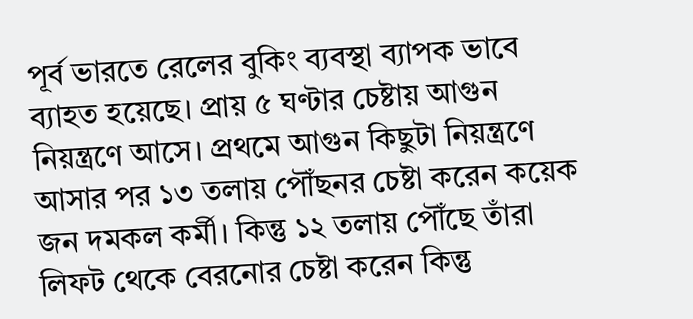পূর্ব ভারতে রেলের বুকিং ব্যবস্থা ব্যাপক ভাবে ব্যাহত হয়েছে। প্রায় ৫ ঘণ্টার চেষ্টায় আগুন নিয়ন্ত্রণে আসে। প্রথমে আগুন কিছুটা নিয়ন্ত্রণে আসার পর ১৩ তলায় পৌঁছনর চেষ্টা করেন কয়েক জন দমকল কর্মী। কিন্তু ১২ তলায় পৌঁছে তাঁরা লিফট থেকে বেরনোর চেষ্টা করেন কিন্তু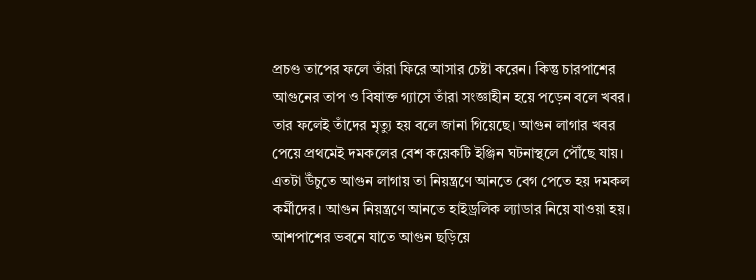প্রচণ্ড তাপের ফলে তাঁরা ফিরে আসার চেষ্টা করেন। কিন্তু চারপাশের আগুনের তাপ ও বিষাক্ত গ্যাসে তাঁরা সংজ্ঞাহীন হয়ে পড়েন বলে খবর। তার ফলেই তাঁদের মৃত্যু হয় বলে জানা গিয়েছে। আগুন লাগার খবর পেয়ে প্রথমেই দমকলের বেশ কয়েকটি ইঞ্জিন ঘটনাস্থলে পৌঁছে যায়। এতটা উঁচুতে আগুন লাগায় তা নিয়ন্ত্রণে আনতে বেগ পেতে হয় দমকল কর্মীদের। আগুন নিয়ন্ত্রণে আনতে হাইড্রলিক ল্যাডার নিয়ে যাওয়া হয়। আশপাশের ভবনে যাতে আগুন ছড়িয়ে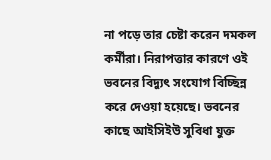না পড়ে তার চেষ্টা করেন দমকল কর্মীরা। নিরাপত্তার কারণে ওই ভবনের বিদ্যুৎ সংযোগ বিচ্ছিন্ন করে দেওয়া হয়েছে। ভবনের কাছে আইসিইউ সুবিধা যুক্ত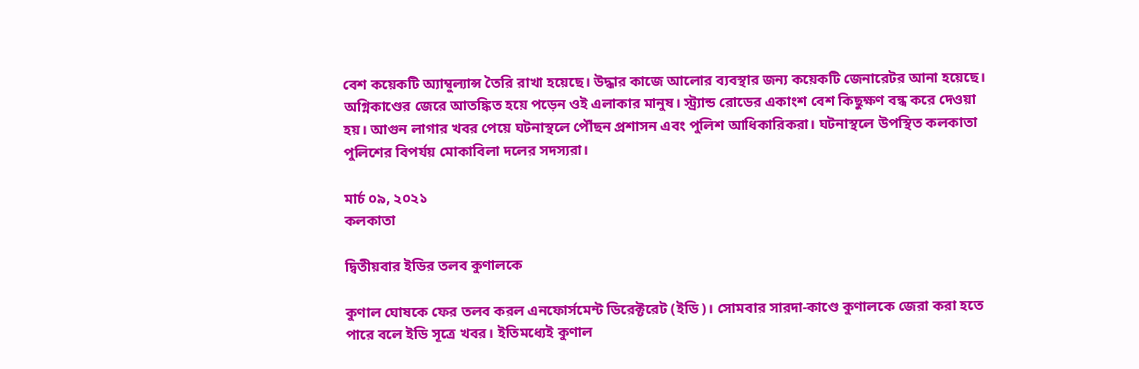বেশ কয়েকটি অ্যাম্বুল্যান্স তৈরি রাখা হয়েছে। উদ্ধার কাজে আলোর ব্যবস্থার জন্য কয়েকটি জেনারেটর আনা হয়েছে। অগ্নিকাণ্ডের জেরে আতঙ্কিত হয়ে পড়েন ওই এলাকার মানুষ। স্ট্র্যান্ড রোডের একাংশ বেশ কিছুক্ষণ বন্ধ করে দেওয়া হয়। আগুন লাগার খবর পেয়ে ঘটনাস্থলে পৌঁছন প্রশাসন এবং পুলিশ আধিকারিকরা। ঘটনাস্থলে উপস্থিত কলকাতা পুলিশের বিপর্যয় মোকাবিলা দলের সদস্যরা।

মার্চ ০৯, ২০২১
কলকাতা

দ্বিতীয়বার ইডির তলব কুণালকে

কুণাল ঘোষকে ফের তলব করল এনফোর্সমেন্ট ডিরেক্টরেট (ইডি)। সোমবার সারদা-কাণ্ডে কুণালকে জেরা করা হতে পারে বলে ইডি সূত্রে খবর। ইতিমধ্যেই কুণাল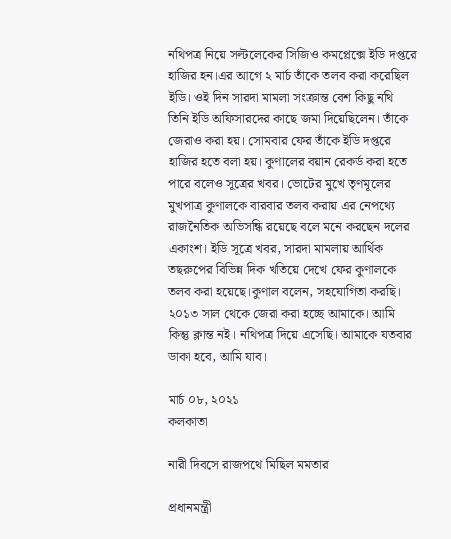নথিপত্র নিয়ে সল্টলেকের সিজিও কমপ্লেক্সে ইডি দপ্তরে হাজির হন।এর আগে ২ মার্চ তাঁকে তলব করা করেছিল ইডি। ওই দিন সারদা মামলা সংক্রান্ত বেশ কিছু নথি তিনি ইডি অফিসারদের কাছে জমা দিয়েছিলেন। তাঁকে জেরাও করা হয়। সোমবার ফের তাঁকে ইডি দপ্তরে হাজির হতে বলা হয়। কুণালের বয়ান রেকর্ড করা হতে পারে বলেও সূত্রের খবর। ভোটের মুখে তৃণমূলের মুখপাত্র কুণালকে বারবার তলব করায় এর নেপথ্যে রাজনৈতিক অভিসন্ধি রয়েছে বলে মনে করছেন দলের একাংশ। ইডি সূত্রে খবর, সারদা মামলায় আর্থিক তছরুপের বিভিন্ন দিক খতিয়ে দেখে ফের কুণালকে তলব করা হয়েছে।কুণাল বলেন, সহযোগিতা করছি। ২০১৩ সাল থেকে জেরা করা হচ্ছে আমাকে। আমি কিন্তু ক্লান্ত নই। নথিপত্র দিয়ে এসেছি। আমাকে যতবার ডাকা হবে, আমি যাব।

মার্চ ০৮, ২০২১
কলকাতা

নারী দিবসে রাজপথে মিছিল মমতার

প্রধানমন্ত্রী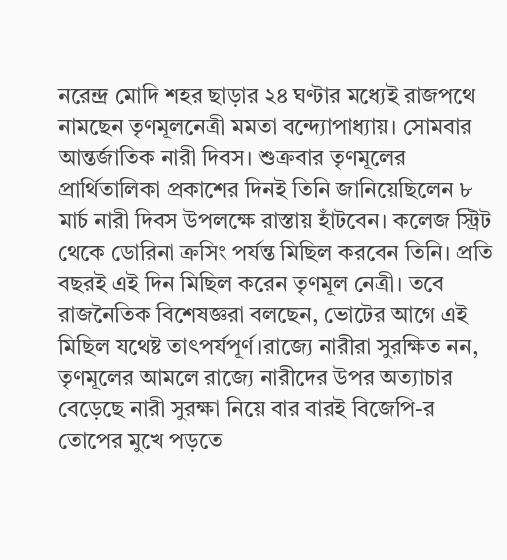নরেন্দ্র মোদি শহর ছাড়ার ২৪ ঘণ্টার মধ্যেই রাজপথে নামছেন তৃণমূলনেত্রী মমতা বন্দ্যোপাধ্যায়। সোমবার আন্তর্জাতিক নারী দিবস। শুক্রবার তৃণমূলের প্রার্থিতালিকা প্রকাশের দিনই তিনি জানিয়েছিলেন ৮ মার্চ নারী দিবস উপলক্ষে রাস্তায় হাঁটবেন। কলেজ স্ট্রিট থেকে ডোরিনা ক্রসিং পর্যন্ত মিছিল করবেন তিনি। প্রতি বছরই এই দিন মিছিল করেন তৃণমূল নেত্রী। তবে রাজনৈতিক বিশেষজ্ঞরা বলছেন, ভোটের আগে এই মিছিল যথেষ্ট তাৎপর্যপূর্ণ।রাজ্যে নারীরা সুরক্ষিত নন, তৃণমূলের আমলে রাজ্যে নারীদের উপর অত্যাচার বেড়েছে নারী সুরক্ষা নিয়ে বার বারই বিজেপি-র তোপের মুখে পড়তে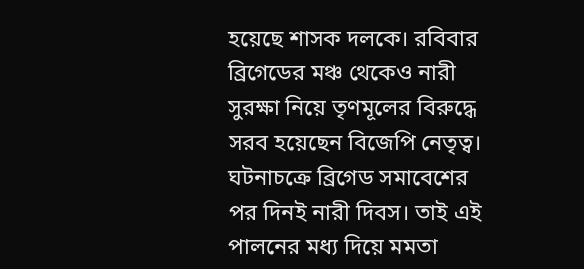হয়েছে শাসক দলকে। রবিবার ব্রিগেডের মঞ্চ থেকেও নারী সুরক্ষা নিয়ে তৃণমূলের বিরুদ্ধে সরব হয়েছেন বিজেপি নেতৃত্ব। ঘটনাচক্রে ব্রিগেড সমাবেশের পর দিনই নারী দিবস। তাই এই পালনের মধ্য দিয়ে মমতা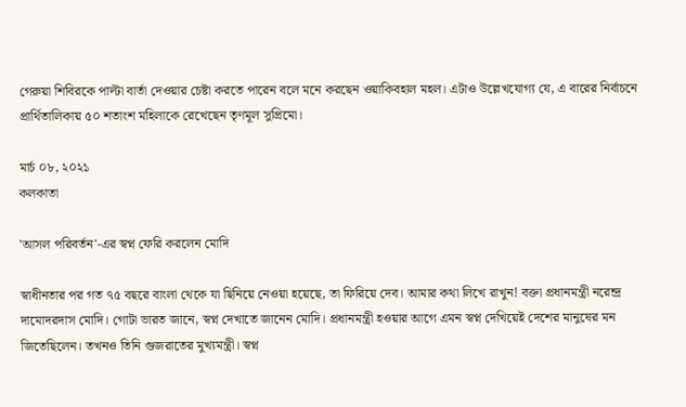গেরুয়া শিবিরকে পাল্টা বার্তা দেওয়ার চেষ্টা করতে পারেন বলে মনে করছেন ওয়াকিবহাল মহল। এটাও উল্লেখযোগ্য যে, এ বারের নির্বাচনে প্রার্থিতালিকায় ৫০ শতাংশ মহিলাকে রেখেছেন তৃণমূল সুপ্রিমো।

মার্চ ০৮, ২০২১
কলকাতা

'আসল পরিবর্তন'-এর স্বপ্ন ফেরি করলেন মোদি

স্বাধীনতার পর গত ৭৫ বছরে বাংলা থেকে যা ছিনিয়ে নেওয়া হয়েছে, তা ফিরিয়ে দেব। আমার কথা লিখে রাখুন! বক্তা প্রধানমন্ত্রী নরেন্দ্র দামোদরদাস মোদি। গোটা ভারত জানে, স্বপ্ন দেখাতে জানেন মোদি। প্রধানমন্ত্রী হওয়ার আগে এমন স্বপ্ন দেখিয়েই দেশের মানুষের মন জিতেছিলেন। তখনও তিনি গুজরাতের মুখ্যমন্ত্রী। স্বপ্ন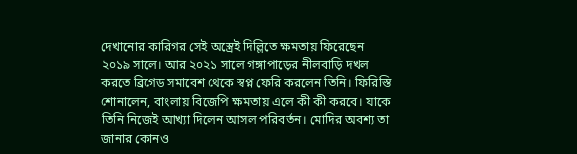দেখানোর কারিগর সেই অস্ত্রেই দিল্লিতে ক্ষমতায় ফিরেছেন ২০১৯ সালে। আর ২০২১ সালে গঙ্গাপাড়ের নীলবাড়ি দখল করতে ব্রিগেড সমাবেশ থেকে স্বপ্ন ফেরি করলেন তিনি। ফিরিস্তি শোনালেন, বাংলায় বিজেপি ক্ষমতায় এলে কী কী করবে। যাকে তিনি নিজেই আখ্যা দিলেন আসল পরিবর্তন। মোদির অবশ্য তা জানার কোনও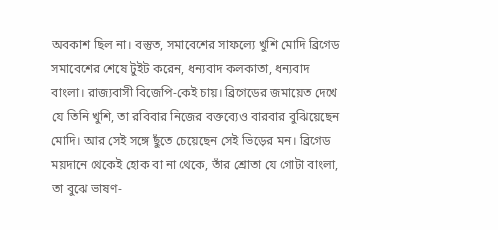অবকাশ ছিল না। বস্তুত, সমাবেশের সাফল্যে খুশি মোদি ব্রিগেড সমাবেশের শেষে টুইট করেন, ধন্যবাদ কলকাতা, ধন্যবাদ বাংলা। রাজ্যবাসী বিজেপি-কেই চায়। ব্রিগেডের জমায়েত দেখে যে তিনি খুশি, তা রবিবার নিজের বক্তব্যেও বারবার বুঝিয়েছেন মোদি। আর সেই সঙ্গে ছুঁতে চেয়েছেন সেই ভিড়ের মন। ব্রিগেড ময়দানে থেকেই হোক বা না থেকে, তাঁর শ্রোতা যে গোটা বাংলা, তা বুঝে ভাষণ-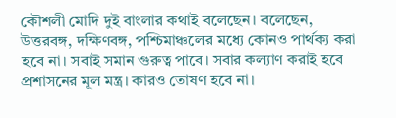কৌশলী মোদি দুই বাংলার কথাই বলেছেন। বলেছেন, উত্তরবঙ্গ, দক্ষিণবঙ্গ, পশ্চিমাঞ্চলের মধ্যে কোনও পার্থক্য করা হবে না। সবাই সমান গুরুত্ব পাবে। সবার কল্যাণ করাই হবে প্রশাসনের মূল মন্ত্র। কারও তোষণ হবে না।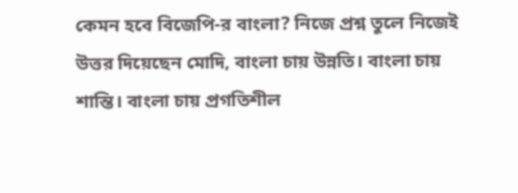কেমন হবে বিজেপি-র বাংলা? নিজে প্রশ্ন তুলে নিজেই উত্তর দিয়েছেন মোদি, বাংলা চায় উন্নতি। বাংলা চায় শান্তি। বাংলা চায় প্রগতিশীল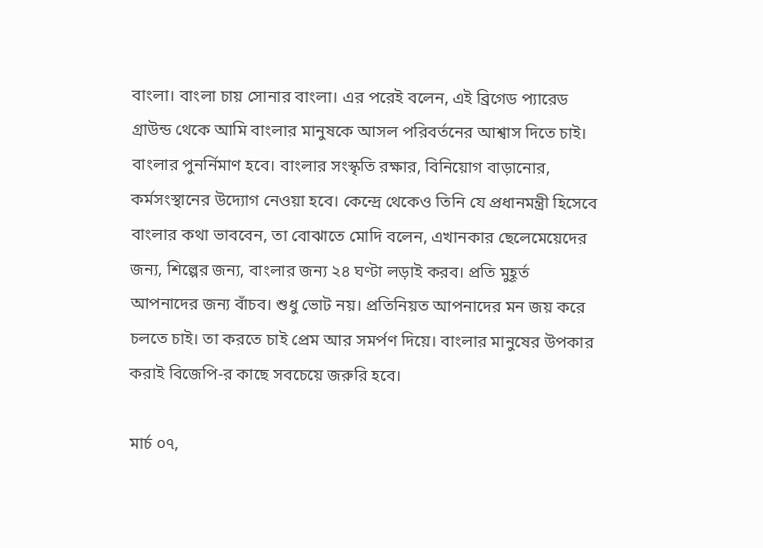বাংলা। বাংলা চায় সোনার বাংলা। এর পরেই বলেন, এই ব্রিগেড প্যারেড গ্রাউন্ড থেকে আমি বাংলার মানুষকে আসল পরিবর্তনের আশ্বাস দিতে চাই। বাংলার পুনর্নিমাণ হবে। বাংলার সংস্কৃতি রক্ষার, বিনিয়োগ বাড়ানোর, কর্মসংস্থানের উদ্যোগ নেওয়া হবে। কেন্দ্রে থেকেও তিনি যে প্রধানমন্ত্রী হিসেবে বাংলার কথা ভাববেন, তা বোঝাতে মোদি বলেন, এখানকার ছেলেমেয়েদের জন্য, শিল্পের জন্য, বাংলার জন্য ২৪ ঘণ্টা লড়াই করব। প্রতি মুহূর্ত আপনাদের জন্য বাঁচব। শুধু ভোট নয়। প্রতিনিয়ত আপনাদের মন জয় করে চলতে চাই। তা করতে চাই প্রেম আর সমর্পণ দিয়ে। বাংলার মানুষের উপকার করাই বিজেপি-র কাছে সবচেয়ে জরুরি হবে।

মার্চ ০৭,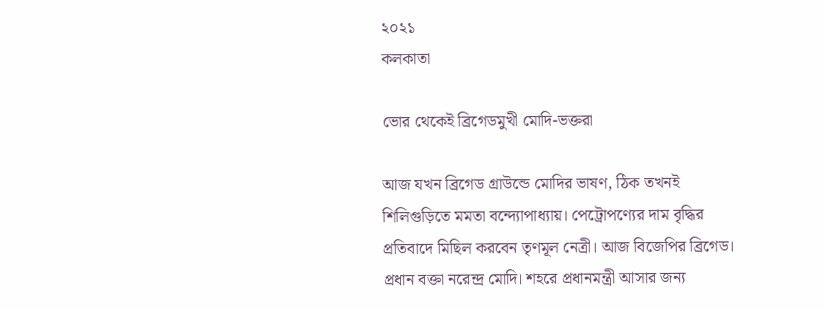২০২১
কলকাতা

ভোর থেকেই ব্রিগেডমুখী মোদি-ভক্তরা

আজ যখন ব্রিগেড গ্রাউন্ডে মোদির ভাষণ, ঠিক তখনই শিলিগুড়িতে মমতা বন্দ্যোপাধ্যায়। পেট্রোপণ্যের দাম বৃদ্ধির প্রতিবাদে মিছিল করবেন তৃণমূল নেত্রী। আজ বিজেপির ব্রিগেড। প্রধান বক্তা নরেন্দ্র মোদি। শহরে প্রধানমন্ত্রী আসার জন্য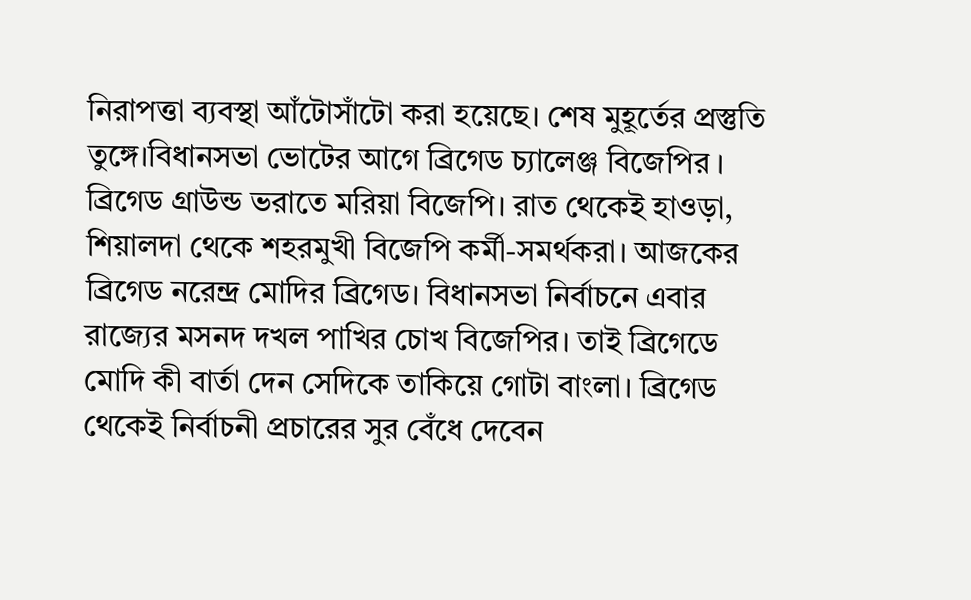নিরাপত্তা ব্যবস্থা আঁটোসাঁটো করা হয়েছে। শেষ মুহূর্তের প্রস্তুতি তুঙ্গে।বিধানসভা ভোটের আগে ব্রিগেড চ্যালেঞ্জ বিজেপির । ব্রিগেড গ্রাউন্ড ভরাতে মরিয়া বিজেপি। রাত থেকেই হাওড়া, শিয়ালদা থেকে শহরমুখী বিজেপি কর্মী-সমর্থকরা। আজকের ব্রিগেড নরেন্দ্র মোদির ব্রিগেড। বিধানসভা নির্বাচনে এবার রাজ্যের মসনদ দখল পাখির চোখ বিজেপির। তাই ব্রিগেডে মোদি কী বার্তা দেন সেদিকে তাকিয়ে গোটা বাংলা। ব্রিগেড থেকেই নির্বাচনী প্রচারের সুর বেঁধে দেবেন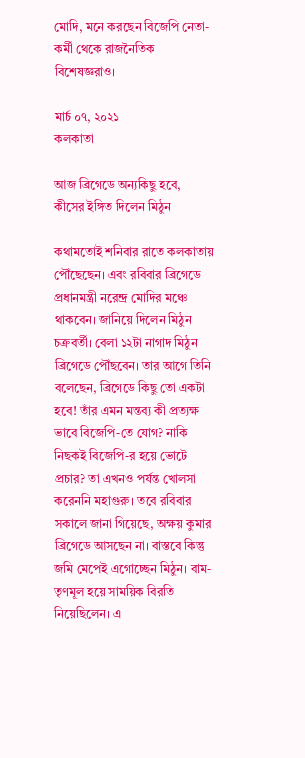মোদি, মনে করছেন বিজেপি নেতা-কর্মী থেকে রাজনৈতিক বিশেষজ্ঞরাও।

মার্চ ০৭, ২০২১
কলকাতা

আজ ব্রিগেডে অন্যকিছু হবে, কীসের ইঙ্গিত দিলেন মিঠুন

কথামতোই শনিবার রাতে কলকাতায় পৌঁছেছেন। এবং রবিবার ব্রিগেডে প্রধানমন্ত্রী নরেন্দ্র মোদির মঞ্চে থাকবেন। জানিয়ে দিলেন মিঠুন চক্রবর্তী। বেলা ১২টা নাগাদ মিঠুন ব্রিগেডে পৌঁছবেন। তার আগে তিনি বলেছেন, ব্রিগেডে কিছু তো একটা হবে! তাঁর এমন মন্তব্য কী প্রত্যক্ষ ভাবে বিজেপি-তে যোগ? নাকি নিছকই বিজেপি-র হয়ে ভোটে প্রচার? তা এখনও পর্যন্ত খোলসা করেননি মহাগুরু। তবে রবিবার সকালে জানা গিয়েছে, অক্ষয় কুমার ব্রিগেডে আসছেন না। বাস্তবে কিন্তু জমি মেপেই এগোচ্ছেন মিঠুন। বাম-তৃণমূল হয়ে সাময়িক বিরতি নিয়েছিলেন। এ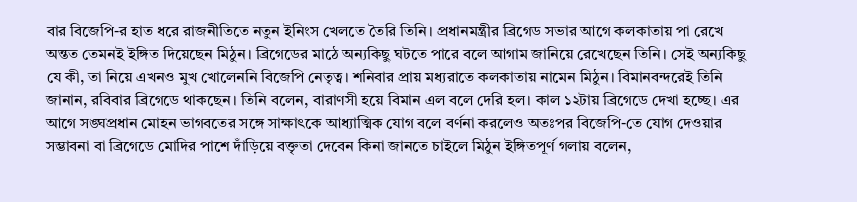বার বিজেপি-র হাত ধরে রাজনীতিতে নতুন ইনিংস খেলতে তৈরি তিনি। প্রধানমন্ত্রীর ব্রিগেড সভার আগে কলকাতায় পা রেখে অন্তত তেমনই ইঙ্গিত দিয়েছেন মিঠুন। ব্রিগেডের মাঠে অন্যকিছু ঘটতে পারে বলে আগাম জানিয়ে রেখেছেন তিনি। সেই অন্যকিছু যে কী, তা নিয়ে এখনও মুখ খোলেননি বিজেপি নেতৃত্ব। শনিবার প্রায় মধ্যরাতে কলকাতায় নামেন মিঠুন। বিমানবন্দরেই তিনি জানান, রবিবার ব্রিগেডে থাকছেন। তিনি বলেন, বারাণসী হয়ে বিমান এল বলে দেরি হল। কাল ১২টায় ব্রিগেডে দেখা হচ্ছে। এর আগে সঙ্ঘপ্রধান মোহন ভাগবতের সঙ্গে সাক্ষাৎকে আধ্যাত্মিক যোগ বলে বর্ণনা করলেও অতঃপর বিজেপি-তে যোগ দেওয়ার সম্ভাবনা বা ব্রিগেডে মোদির পাশে দাঁড়িয়ে বক্তৃতা দেবেন কিনা জানতে চাইলে মিঠুন ইঙ্গিতপূর্ণ গলায় বলেন,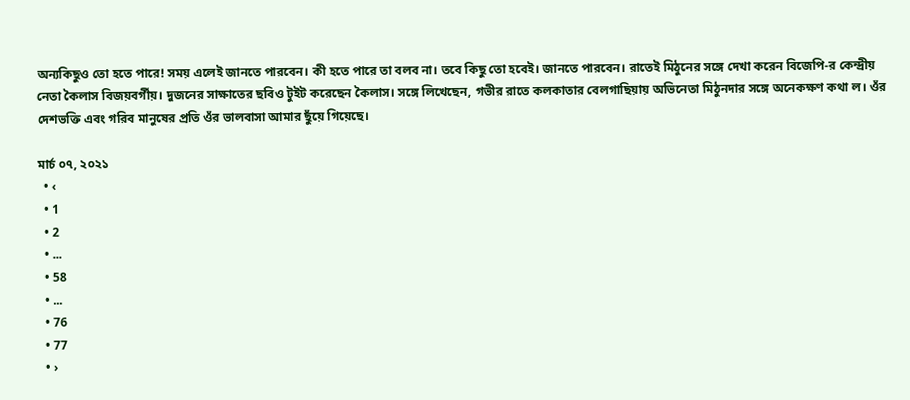অন্যকিছুও তো হতে পারে! সময় এলেই জানতে পারবেন। কী হতে পারে তা বলব না। তবে কিছু তো হবেই। জানতে পারবেন। রাতেই মিঠুনের সঙ্গে দেখা করেন বিজেপি-র কেন্দ্রীয় নেতা কৈলাস বিজয়বর্গীয়। দুজনের সাক্ষাতের ছবিও টুইট করেছেন কৈলাস। সঙ্গে লিখেছেন, গভীর রাতে কলকাতার বেলগাছিয়ায় অভিনেতা মিঠুনদার সঙ্গে অনেকক্ষণ কথা ল। ওঁর দেশভক্তি এবং গরিব মানুষের প্রতি ওঁর ভালবাসা আমার ছুঁয়ে গিয়েছে।

মার্চ ০৭, ২০২১
  • ‹
  • 1
  • 2
  • ...
  • 58
  • ...
  • 76
  • 77
  • ›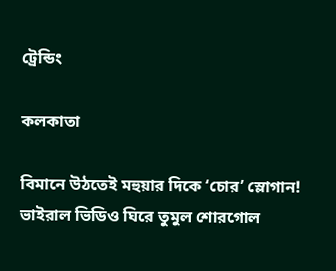ট্রেন্ডিং

কলকাতা

বিমানে উঠতেই মহুয়ার দিকে ‘চোর’ স্লোগান! ভাইরাল ভিডিও ঘিরে তুমুল শোরগোল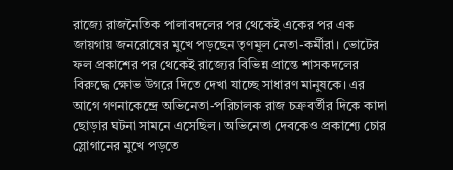রাজ্যে রাজনৈতিক পালাবদলের পর থেকেই একের পর এক জায়গায় জনরোষের মুখে পড়ছেন তৃণমূল নেতা-কর্মীরা। ভোটের ফল প্রকাশের পর থেকেই রাজ্যের বিভিন্ন প্রান্তে শাসকদলের বিরুদ্ধে ক্ষোভ উগরে দিতে দেখা যাচ্ছে সাধারণ মানুষকে। এর আগে গণনাকেন্দ্রে অভিনেতা-পরিচালক রাজ চক্রবর্তীর দিকে কাদা ছোড়ার ঘটনা সামনে এসেছিল। অভিনেতা দেবকেও প্রকাশ্যে চোর স্লোগানের মুখে পড়তে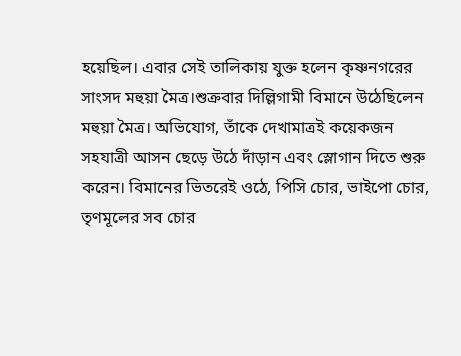হয়েছিল। এবার সেই তালিকায় যুক্ত হলেন কৃষ্ণনগরের সাংসদ মহুয়া মৈত্র।শুক্রবার দিল্লিগামী বিমানে উঠেছিলেন মহুয়া মৈত্র। অভিযোগ, তাঁকে দেখামাত্রই কয়েকজন সহযাত্রী আসন ছেড়ে উঠে দাঁড়ান এবং স্লোগান দিতে শুরু করেন। বিমানের ভিতরেই ওঠে, পিসি চোর, ভাইপো চোর, তৃণমূলের সব চোর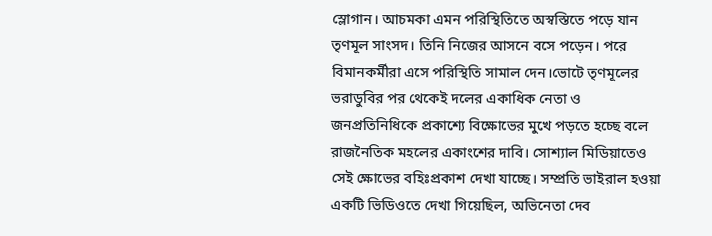স্লোগান। আচমকা এমন পরিস্থিতিতে অস্বস্তিতে পড়ে যান তৃণমূল সাংসদ। তিনি নিজের আসনে বসে পড়েন। পরে বিমানকর্মীরা এসে পরিস্থিতি সামাল দেন।ভোটে তৃণমূলের ভরাডুবির পর থেকেই দলের একাধিক নেতা ও জনপ্রতিনিধিকে প্রকাশ্যে বিক্ষোভের মুখে পড়তে হচ্ছে বলে রাজনৈতিক মহলের একাংশের দাবি। সোশ্যাল মিডিয়াতেও সেই ক্ষোভের বহিঃপ্রকাশ দেখা যাচ্ছে। সম্প্রতি ভাইরাল হওয়া একটি ভিডিওতে দেখা গিয়েছিল, অভিনেতা দেব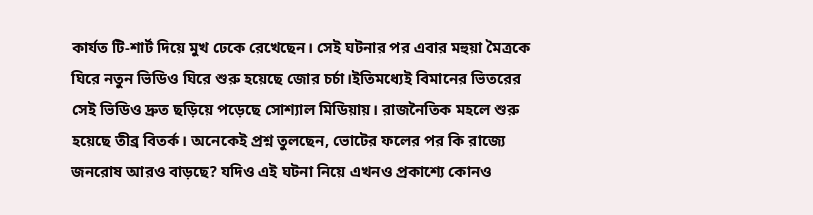কার্যত টি-শার্ট দিয়ে মুখ ঢেকে রেখেছেন। সেই ঘটনার পর এবার মহুয়া মৈত্রকে ঘিরে নতুন ভিডিও ঘিরে শুরু হয়েছে জোর চর্চা।ইতিমধ্যেই বিমানের ভিতরের সেই ভিডিও দ্রুত ছড়িয়ে পড়েছে সোশ্যাল মিডিয়ায়। রাজনৈতিক মহলে শুরু হয়েছে তীব্র বিতর্ক। অনেকেই প্রশ্ন তুলছেন, ভোটের ফলের পর কি রাজ্যে জনরোষ আরও বাড়ছে? যদিও এই ঘটনা নিয়ে এখনও প্রকাশ্যে কোনও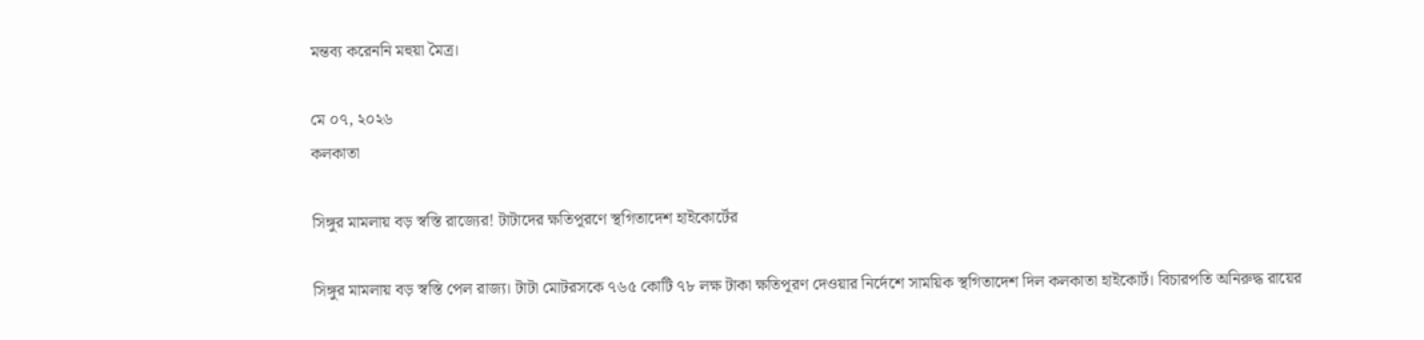মন্তব্য করেননি মহুয়া মৈত্র।

মে ০৭, ২০২৬
কলকাতা

সিঙ্গুর মামলায় বড় স্বস্তি রাজ্যের! টাটাদের ক্ষতিপূরণে স্থগিতাদেশ হাইকোর্টের

সিঙ্গুর মামলায় বড় স্বস্তি পেল রাজ্য। টাটা মোটরসকে ৭৬৫ কোটি ৭৮ লক্ষ টাকা ক্ষতিপূরণ দেওয়ার নির্দেশে সাময়িক স্থগিতাদেশ দিল কলকাতা হাইকোর্ট। বিচারপতি অনিরুদ্ধ রায়ের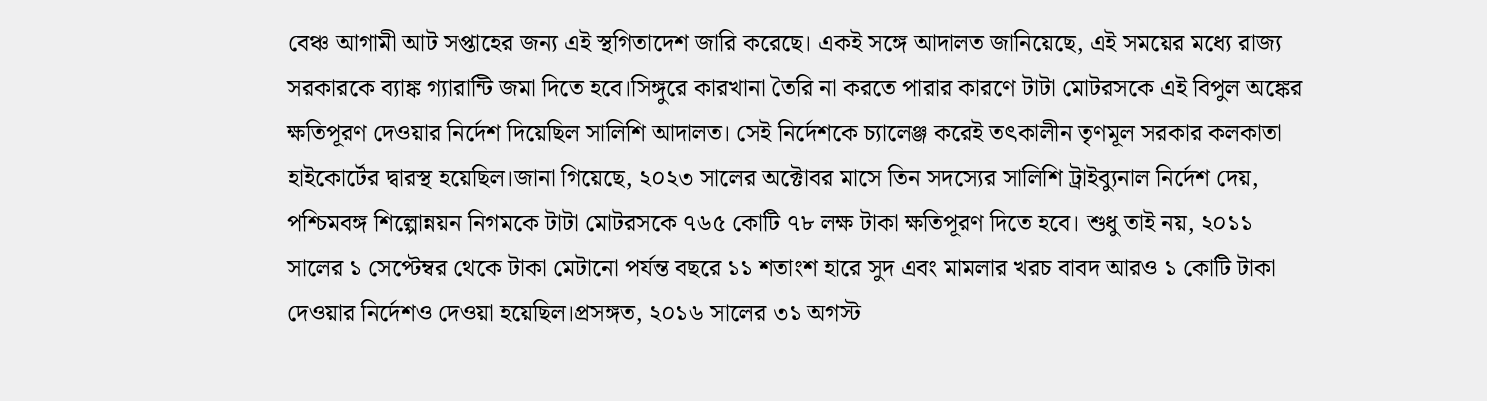বেঞ্চ আগামী আট সপ্তাহের জন্য এই স্থগিতাদেশ জারি করেছে। একই সঙ্গে আদালত জানিয়েছে, এই সময়ের মধ্যে রাজ্য সরকারকে ব্যাঙ্ক গ্যারান্টি জমা দিতে হবে।সিঙ্গুরে কারখানা তৈরি না করতে পারার কারণে টাটা মোটরসকে এই বিপুল অঙ্কের ক্ষতিপূরণ দেওয়ার নির্দেশ দিয়েছিল সালিশি আদালত। সেই নির্দেশকে চ্যালেঞ্জ করেই তৎকালীন তৃণমূল সরকার কলকাতা হাইকোর্টের দ্বারস্থ হয়েছিল।জানা গিয়েছে, ২০২৩ সালের অক্টোবর মাসে তিন সদস্যের সালিশি ট্রাইব্যুনাল নির্দেশ দেয়, পশ্চিমবঙ্গ শিল্পোন্নয়ন নিগমকে টাটা মোটরসকে ৭৬৫ কোটি ৭৮ লক্ষ টাকা ক্ষতিপূরণ দিতে হবে। শুধু তাই নয়, ২০১১ সালের ১ সেপ্টেম্বর থেকে টাকা মেটানো পর্যন্ত বছরে ১১ শতাংশ হারে সুদ এবং মামলার খরচ বাবদ আরও ১ কোটি টাকা দেওয়ার নির্দেশও দেওয়া হয়েছিল।প্রসঙ্গত, ২০১৬ সালের ৩১ অগস্ট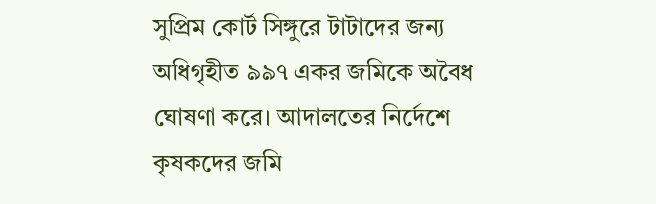সুপ্রিম কোর্ট সিঙ্গুরে টাটাদের জন্য অধিগৃহীত ৯৯৭ একর জমিকে অবৈধ ঘোষণা করে। আদালতের নির্দেশে কৃষকদের জমি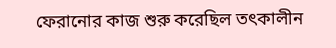ফেরানোর কাজ শুরু করেছিল তৎকালীন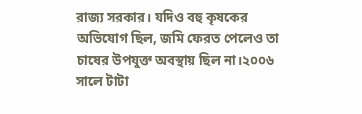রাজ্য সরকার। যদিও বহু কৃষকের অভিযোগ ছিল, জমি ফেরত পেলেও তা চাষের উপযুক্ত অবস্থায় ছিল না।২০০৬ সালে টাটা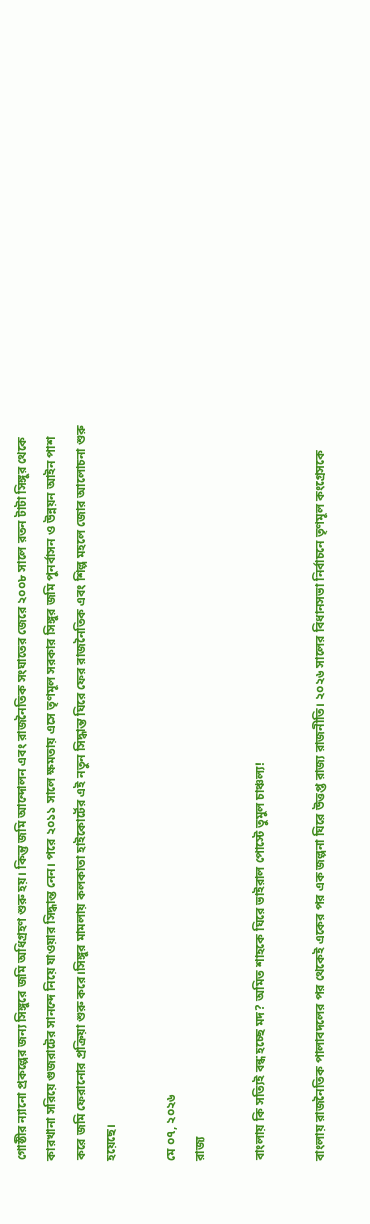গোষ্ঠীর ন্যানো প্রকল্পের জন্য সিঙ্গুরে জমি অধিগ্রহণ শুরু হয়। কিন্তু জমি আন্দোলন এবং রাজনৈতিক সংঘাতের জেরে ২০০৮ সালে রতন টাটা সিঙ্গুর থেকে কারখানা সরিয়ে গুজরাটের সানন্দে নিয়ে যাওয়ার সিদ্ধান্ত নেন। পরে ২০১১ সালে ক্ষমতায় এসে তৃণমূল সরকার সিঙ্গুর জমি পুনর্বাসন ও উন্নয়ন আইন পাশ করে জমি ফেরানোর প্রক্রিয়া শুরু করে।সিঙ্গুর মামলায় কলকাতা হাইকোর্টের এই নতুন সিদ্ধান্ত ঘিরে ফের রাজনৈতিক এবং শিল্প মহলে জোর আলোচনা শুরু হয়েছে।

মে ০৭, ২০২৬
রাজ্য

বাংলায় কি সত্যিই বন্ধ হচ্ছে মদ? অমিত শাহকে ঘিরে ভাইরাল পোস্টে তুমুল চাঞ্চল্য!

বাংলায় রাজনৈতিক পালাবদলের পর থেকেই একের পর এক জল্পনা ঘিরে উত্তপ্ত রাজ্য রাজনীতি। ২০২৬ সালের বিধানসভা নির্বাচনে তৃণমূল কংগ্রেসকে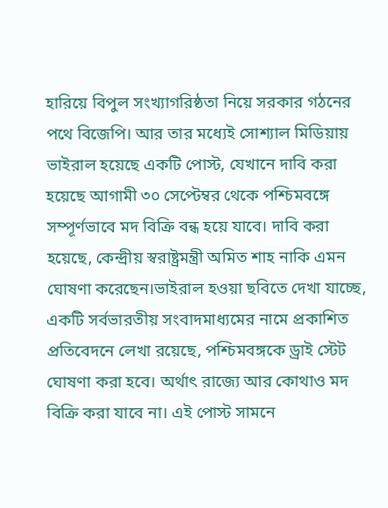হারিয়ে বিপুল সংখ্যাগরিষ্ঠতা নিয়ে সরকার গঠনের পথে বিজেপি। আর তার মধ্যেই সোশ্যাল মিডিয়ায় ভাইরাল হয়েছে একটি পোস্ট, যেখানে দাবি করা হয়েছে আগামী ৩০ সেপ্টেম্বর থেকে পশ্চিমবঙ্গে সম্পূর্ণভাবে মদ বিক্রি বন্ধ হয়ে যাবে। দাবি করা হয়েছে, কেন্দ্রীয় স্বরাষ্ট্রমন্ত্রী অমিত শাহ নাকি এমন ঘোষণা করেছেন।ভাইরাল হওয়া ছবিতে দেখা যাচ্ছে, একটি সর্বভারতীয় সংবাদমাধ্যমের নামে প্রকাশিত প্রতিবেদনে লেখা রয়েছে, পশ্চিমবঙ্গকে ড্রাই স্টেট ঘোষণা করা হবে। অর্থাৎ রাজ্যে আর কোথাও মদ বিক্রি করা যাবে না। এই পোস্ট সামনে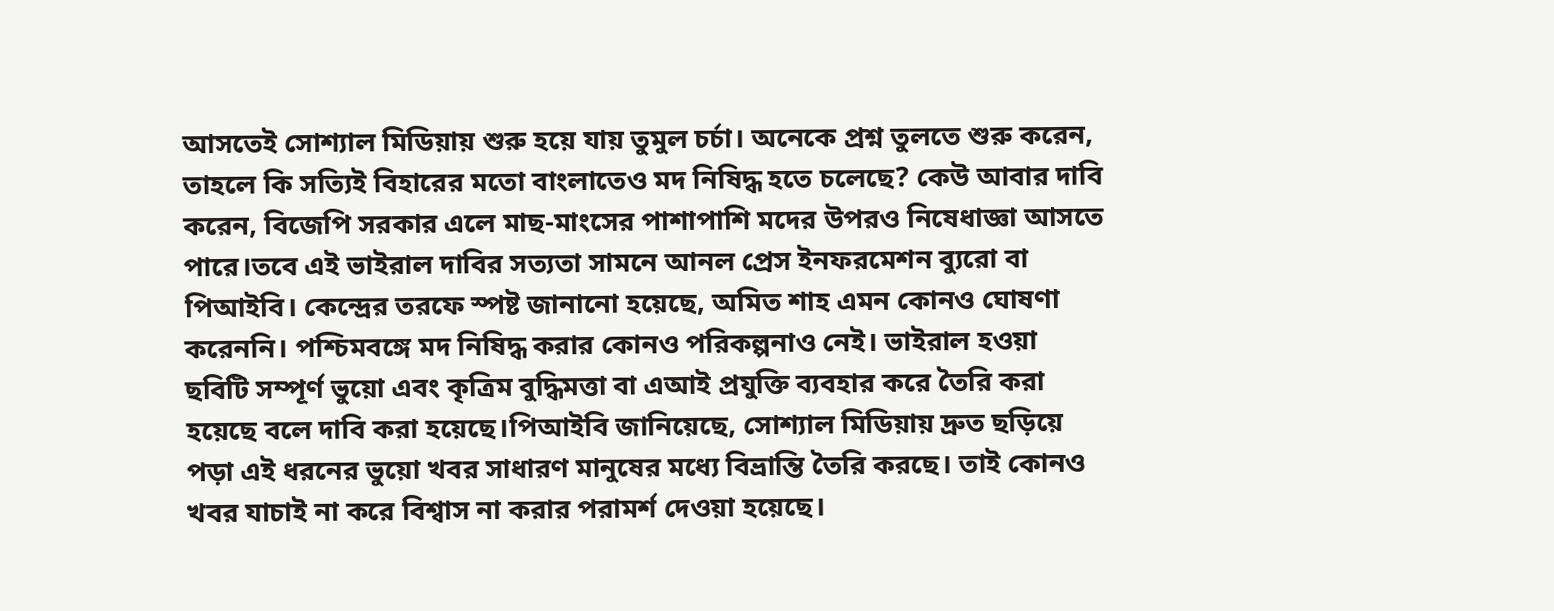আসতেই সোশ্যাল মিডিয়ায় শুরু হয়ে যায় তুমুল চর্চা। অনেকে প্রশ্ন তুলতে শুরু করেন, তাহলে কি সত্যিই বিহারের মতো বাংলাতেও মদ নিষিদ্ধ হতে চলেছে? কেউ আবার দাবি করেন, বিজেপি সরকার এলে মাছ-মাংসের পাশাপাশি মদের উপরও নিষেধাজ্ঞা আসতে পারে।তবে এই ভাইরাল দাবির সত্যতা সামনে আনল প্রেস ইনফরমেশন ব্যুরো বা পিআইবি। কেন্দ্রের তরফে স্পষ্ট জানানো হয়েছে, অমিত শাহ এমন কোনও ঘোষণা করেননি। পশ্চিমবঙ্গে মদ নিষিদ্ধ করার কোনও পরিকল্পনাও নেই। ভাইরাল হওয়া ছবিটি সম্পূর্ণ ভুয়ো এবং কৃত্রিম বুদ্ধিমত্তা বা এআই প্রযুক্তি ব্যবহার করে তৈরি করা হয়েছে বলে দাবি করা হয়েছে।পিআইবি জানিয়েছে, সোশ্যাল মিডিয়ায় দ্রুত ছড়িয়ে পড়া এই ধরনের ভুয়ো খবর সাধারণ মানুষের মধ্যে বিভ্রান্তি তৈরি করছে। তাই কোনও খবর যাচাই না করে বিশ্বাস না করার পরামর্শ দেওয়া হয়েছে।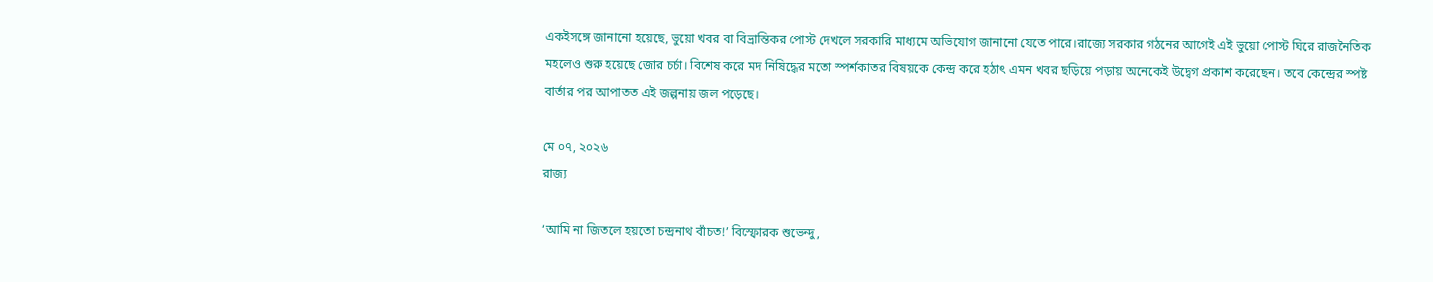একইসঙ্গে জানানো হয়েছে, ভুয়ো খবর বা বিভ্রান্তিকর পোস্ট দেখলে সরকারি মাধ্যমে অভিযোগ জানানো যেতে পারে।রাজ্যে সরকার গঠনের আগেই এই ভুয়ো পোস্ট ঘিরে রাজনৈতিক মহলেও শুরু হয়েছে জোর চর্চা। বিশেষ করে মদ নিষিদ্ধের মতো স্পর্শকাতর বিষয়কে কেন্দ্র করে হঠাৎ এমন খবর ছড়িয়ে পড়ায় অনেকেই উদ্বেগ প্রকাশ করেছেন। তবে কেন্দ্রের স্পষ্ট বার্তার পর আপাতত এই জল্পনায় জল পড়েছে।

মে ০৭, ২০২৬
রাজ্য

‘আমি না জিতলে হয়তো চন্দ্রনাথ বাঁচত!’ বিস্ফোরক শুভেন্দু,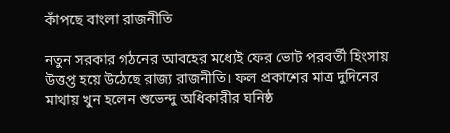কাঁপছে বাংলা রাজনীতি

নতুন সরকার গঠনের আবহের মধ্যেই ফের ভোট পরবর্তী হিংসায় উত্তপ্ত হয়ে উঠেছে রাজ্য রাজনীতি। ফল প্রকাশের মাত্র দুদিনের মাথায় খুন হলেন শুভেন্দু অধিকারীর ঘনিষ্ঠ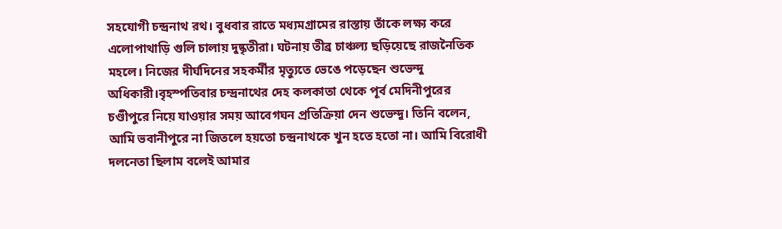সহযোগী চন্দ্রনাথ রথ। বুধবার রাতে মধ্যমগ্রামের রাস্তায় তাঁকে লক্ষ্য করে এলোপাথাড়ি গুলি চালায় দুষ্কৃতীরা। ঘটনায় তীব্র চাঞ্চল্য ছড়িয়েছে রাজনৈতিক মহলে। নিজের দীর্ঘদিনের সহকর্মীর মৃত্যুতে ভেঙে পড়েছেন শুভেন্দু অধিকারী।বৃহস্পতিবার চন্দ্রনাথের দেহ কলকাতা থেকে পূর্ব মেদিনীপুরের চণ্ডীপুরে নিয়ে যাওয়ার সময় আবেগঘন প্রতিক্রিয়া দেন শুভেন্দু। তিনি বলেন, আমি ভবানীপুরে না জিতলে হয়তো চন্দ্রনাথকে খুন হতে হতো না। আমি বিরোধী দলনেতা ছিলাম বলেই আমার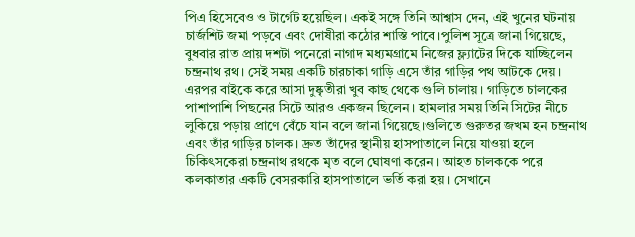পিএ হিসেবেও ও টার্গেট হয়েছিল। একই সঙ্গে তিনি আশ্বাস দেন, এই খুনের ঘটনায় চার্জশিট জমা পড়বে এবং দোষীরা কঠোর শাস্তি পাবে।পুলিশ সূত্রে জানা গিয়েছে, বুধবার রাত প্রায় দশটা পনেরো নাগাদ মধ্যমগ্রামে নিজের ফ্ল্যাটের দিকে যাচ্ছিলেন চন্দ্রনাথ রথ। সেই সময় একটি চারচাকা গাড়ি এসে তাঁর গাড়ির পথ আটকে দেয়। এরপর বাইকে করে আসা দুষ্কৃতীরা খুব কাছ থেকে গুলি চালায়। গাড়িতে চালকের পাশাপাশি পিছনের সিটে আরও একজন ছিলেন। হামলার সময় তিনি সিটের নীচে লুকিয়ে পড়ায় প্রাণে বেঁচে যান বলে জানা গিয়েছে।গুলিতে গুরুতর জখম হন চন্দ্রনাথ এবং তাঁর গাড়ির চালক। দ্রুত তাঁদের স্থানীয় হাসপাতালে নিয়ে যাওয়া হলে চিকিৎসকেরা চন্দ্রনাথ রথকে মৃত বলে ঘোষণা করেন। আহত চালককে পরে কলকাতার একটি বেসরকারি হাসপাতালে ভর্তি করা হয়। সেখানে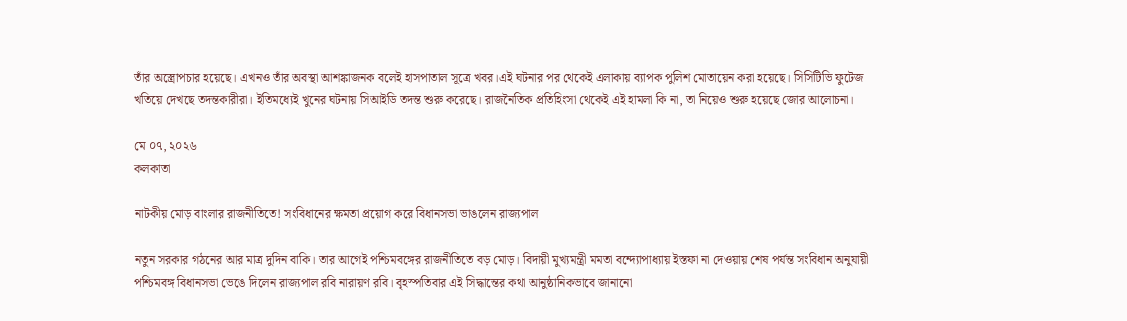তাঁর অস্ত্রোপচার হয়েছে। এখনও তাঁর অবস্থা আশঙ্কাজনক বলেই হাসপাতাল সূত্রে খবর।এই ঘটনার পর থেকেই এলাকায় ব্যাপক পুলিশ মোতায়েন করা হয়েছে। সিসিটিভি ফুটেজ খতিয়ে দেখছে তদন্তকারীরা। ইতিমধ্যেই খুনের ঘটনায় সিআইডি তদন্ত শুরু করেছে। রাজনৈতিক প্রতিহিংসা থেকেই এই হামলা কি না, তা নিয়েও শুরু হয়েছে জোর আলোচনা।

মে ০৭, ২০২৬
কলকাতা

নাটকীয় মোড় বাংলার রাজনীতিতে! সংবিধানের ক্ষমতা প্রয়োগ করে বিধানসভা ভাঙলেন রাজ্যপাল

নতুন সরকার গঠনের আর মাত্র দুদিন বাকি। তার আগেই পশ্চিমবঙ্গের রাজনীতিতে বড় মোড়। বিদায়ী মুখ্যমন্ত্রী মমতা বন্দ্যোপাধ্যায় ইস্তফা না দেওয়ায় শেষ পর্যন্ত সংবিধান অনুযায়ী পশ্চিমবঙ্গ বিধানসভা ভেঙে দিলেন রাজ্যপাল রবি নারায়ণ রবি। বৃহস্পতিবার এই সিদ্ধান্তের কথা আনুষ্ঠানিকভাবে জানানো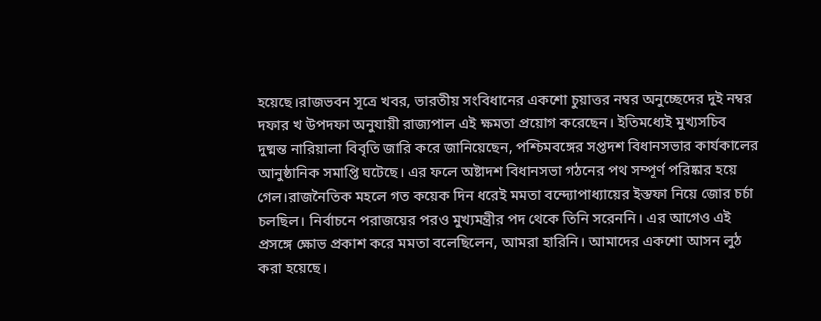হয়েছে।রাজভবন সূত্রে খবর, ভারতীয় সংবিধানের একশো চুয়াত্তর নম্বর অনুচ্ছেদের দুই নম্বর দফার খ উপদফা অনুযায়ী রাজ্যপাল এই ক্ষমতা প্রয়োগ করেছেন। ইতিমধ্যেই মুখ্যসচিব দুষ্মন্ত নারিয়ালা বিবৃতি জারি করে জানিয়েছেন, পশ্চিমবঙ্গের সপ্তদশ বিধানসভার কার্যকালের আনুষ্ঠানিক সমাপ্তি ঘটেছে। এর ফলে অষ্টাদশ বিধানসভা গঠনের পথ সম্পূর্ণ পরিষ্কার হয়ে গেল।রাজনৈতিক মহলে গত কয়েক দিন ধরেই মমতা বন্দ্যোপাধ্যায়ের ইস্তফা নিয়ে জোর চর্চা চলছিল। নির্বাচনে পরাজয়ের পরও মুখ্যমন্ত্রীর পদ থেকে তিনি সরেননি। এর আগেও এই প্রসঙ্গে ক্ষোভ প্রকাশ করে মমতা বলেছিলেন, আমরা হারিনি। আমাদের একশো আসন লুঠ করা হয়েছে।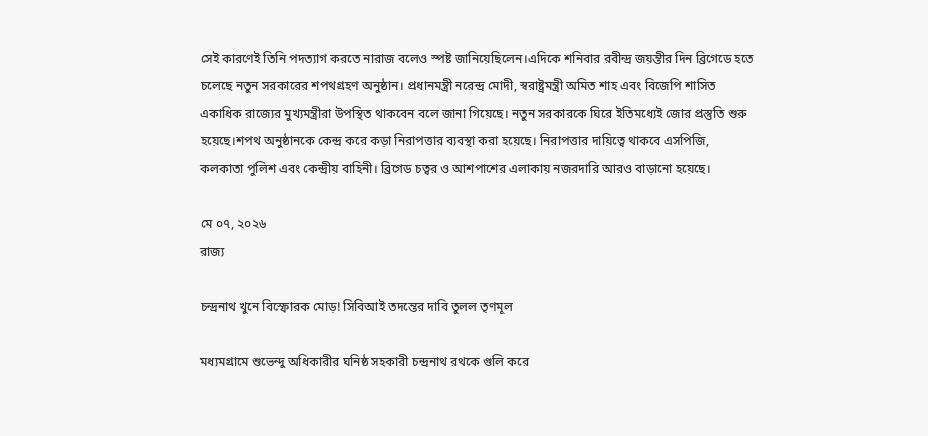সেই কারণেই তিনি পদত্যাগ করতে নারাজ বলেও স্পষ্ট জানিয়েছিলেন।এদিকে শনিবার রবীন্দ্র জয়ন্তীর দিন ব্রিগেডে হতে চলেছে নতুন সরকারের শপথগ্রহণ অনুষ্ঠান। প্রধানমন্ত্রী নরেন্দ্র মোদী, স্বরাষ্ট্রমন্ত্রী অমিত শাহ এবং বিজেপি শাসিত একাধিক রাজ্যের মুখ্যমন্ত্রীরা উপস্থিত থাকবেন বলে জানা গিয়েছে। নতুন সরকারকে ঘিরে ইতিমধ্যেই জোর প্রস্তুতি শুরু হয়েছে।শপথ অনুষ্ঠানকে কেন্দ্র করে কড়া নিরাপত্তার ব্যবস্থা করা হয়েছে। নিরাপত্তার দায়িত্বে থাকবে এসপিজি, কলকাতা পুলিশ এবং কেন্দ্রীয় বাহিনী। ব্রিগেড চত্বর ও আশপাশের এলাকায় নজরদারি আরও বাড়ানো হয়েছে।

মে ০৭, ২০২৬
রাজ্য

চন্দ্রনাথ খুনে বিস্ফোরক মোড়! সিবিআই তদন্তের দাবি তুলল তৃণমূল

মধ্যমগ্রামে শুভেন্দু অধিকারীর ঘনিষ্ঠ সহকারী চন্দ্রনাথ রথকে গুলি করে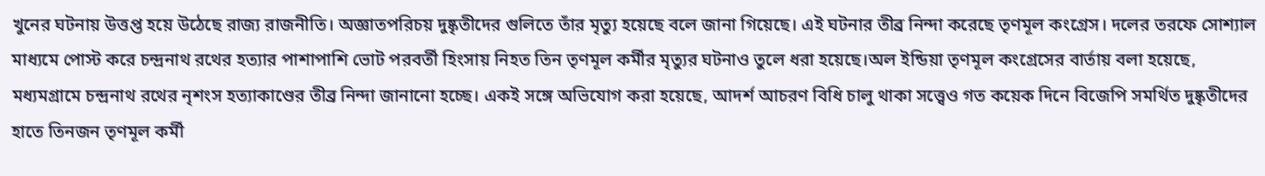খুনের ঘটনায় উত্তপ্ত হয়ে উঠেছে রাজ্য রাজনীতি। অজ্ঞাতপরিচয় দুষ্কৃতীদের গুলিতে তাঁর মৃত্যু হয়েছে বলে জানা গিয়েছে। এই ঘটনার তীব্র নিন্দা করেছে তৃণমূল কংগ্রেস। দলের তরফে সোশ্যাল মাধ্যমে পোস্ট করে চন্দ্রনাথ রথের হত্যার পাশাপাশি ভোট পরবর্তী হিংসায় নিহত তিন তৃণমূল কর্মীর মৃত্যুর ঘটনাও তুলে ধরা হয়েছে।অল ইন্ডিয়া তৃণমূল কংগ্রেসের বার্তায় বলা হয়েছে, মধ্যমগ্রামে চন্দ্রনাথ রথের নৃশংস হত্যাকাণ্ডের তীব্র নিন্দা জানানো হচ্ছে। একই সঙ্গে অভিযোগ করা হয়েছে, আদর্শ আচরণ বিধি চালু থাকা সত্ত্বেও গত কয়েক দিনে বিজেপি সমর্থিত দুষ্কৃতীদের হাতে তিনজন তৃণমূল কর্মী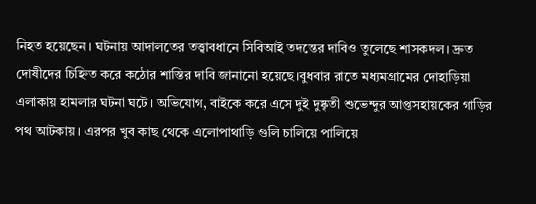নিহত হয়েছেন। ঘটনায় আদালতের তত্ত্বাবধানে সিবিআই তদন্তের দাবিও তুলেছে শাসকদল। দ্রুত দোষীদের চিহ্নিত করে কঠোর শাস্তির দাবি জানানো হয়েছে।বুধবার রাতে মধ্যমগ্রামের দোহাড়িয়া এলাকায় হামলার ঘটনা ঘটে। অভিযোগ, বাইকে করে এসে দুই দুষ্কৃতী শুভেন্দুর আপ্তসহায়কের গাড়ির পথ আটকায়। এরপর খুব কাছ থেকে এলোপাথাড়ি গুলি চালিয়ে পালিয়ে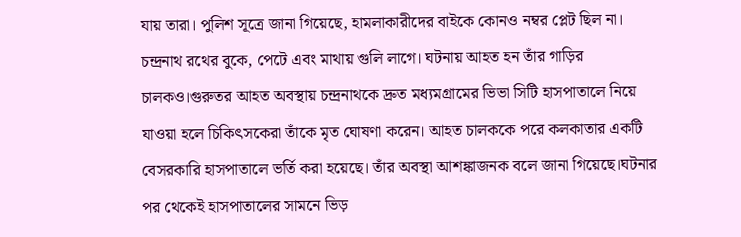যায় তারা। পুলিশ সূত্রে জানা গিয়েছে, হামলাকারীদের বাইকে কোনও নম্বর প্লেট ছিল না। চন্দ্রনাথ রথের বুকে, পেটে এবং মাথায় গুলি লাগে। ঘটনায় আহত হন তাঁর গাড়ির চালকও।গুরুতর আহত অবস্থায় চন্দ্রনাথকে দ্রুত মধ্যমগ্রামের ভিভা সিটি হাসপাতালে নিয়ে যাওয়া হলে চিকিৎসকেরা তাঁকে মৃত ঘোষণা করেন। আহত চালককে পরে কলকাতার একটি বেসরকারি হাসপাতালে ভর্তি করা হয়েছে। তাঁর অবস্থা আশঙ্কাজনক বলে জানা গিয়েছে।ঘটনার পর থেকেই হাসপাতালের সামনে ভিড়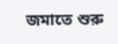জমাতে শুরু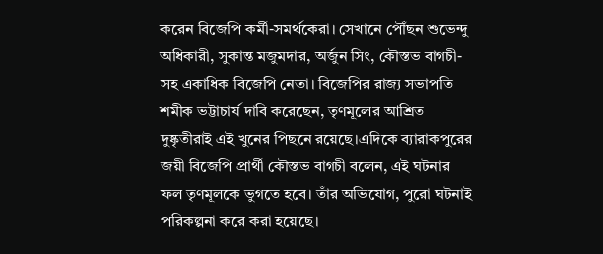করেন বিজেপি কর্মী-সমর্থকেরা। সেখানে পৌঁছন শুভেন্দু অধিকারী, সুকান্ত মজুমদার, অর্জুন সিং, কৌস্তভ বাগচী-সহ একাধিক বিজেপি নেতা। বিজেপির রাজ্য সভাপতি শমীক ভট্টাচার্য দাবি করেছেন, তৃণমূলের আশ্রিত দুষ্কৃতীরাই এই খুনের পিছনে রয়েছে।এদিকে ব্যারাকপুরের জয়ী বিজেপি প্রার্থী কৌস্তভ বাগচী বলেন, এই ঘটনার ফল তৃণমূলকে ভুগতে হবে। তাঁর অভিযোগ, পুরো ঘটনাই পরিকল্পনা করে করা হয়েছে।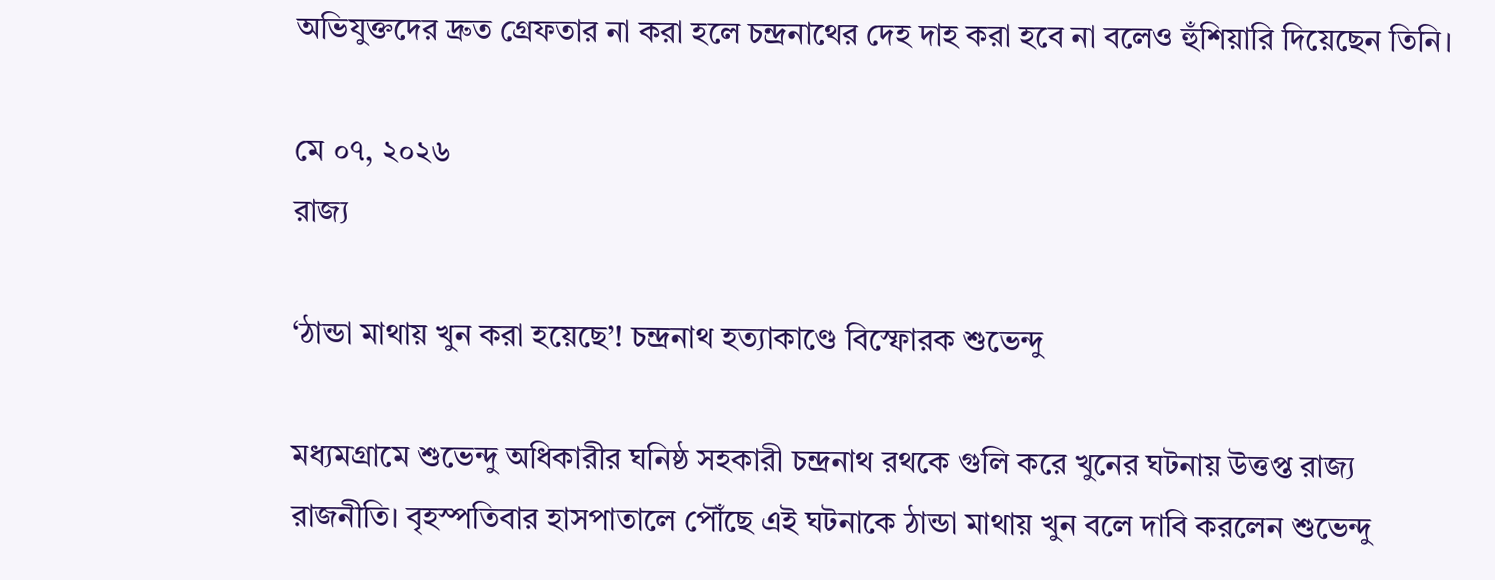অভিযুক্তদের দ্রুত গ্রেফতার না করা হলে চন্দ্রনাথের দেহ দাহ করা হবে না বলেও হুঁশিয়ারি দিয়েছেন তিনি।

মে ০৭, ২০২৬
রাজ্য

‘ঠান্ডা মাথায় খুন করা হয়েছে’! চন্দ্রনাথ হত্যাকাণ্ডে বিস্ফোরক শুভেন্দু

মধ্যমগ্রামে শুভেন্দু অধিকারীর ঘনিষ্ঠ সহকারী চন্দ্রনাথ রথকে গুলি করে খুনের ঘটনায় উত্তপ্ত রাজ্য রাজনীতি। বৃহস্পতিবার হাসপাতালে পৌঁছে এই ঘটনাকে ঠান্ডা মাথায় খুন বলে দাবি করলেন শুভেন্দু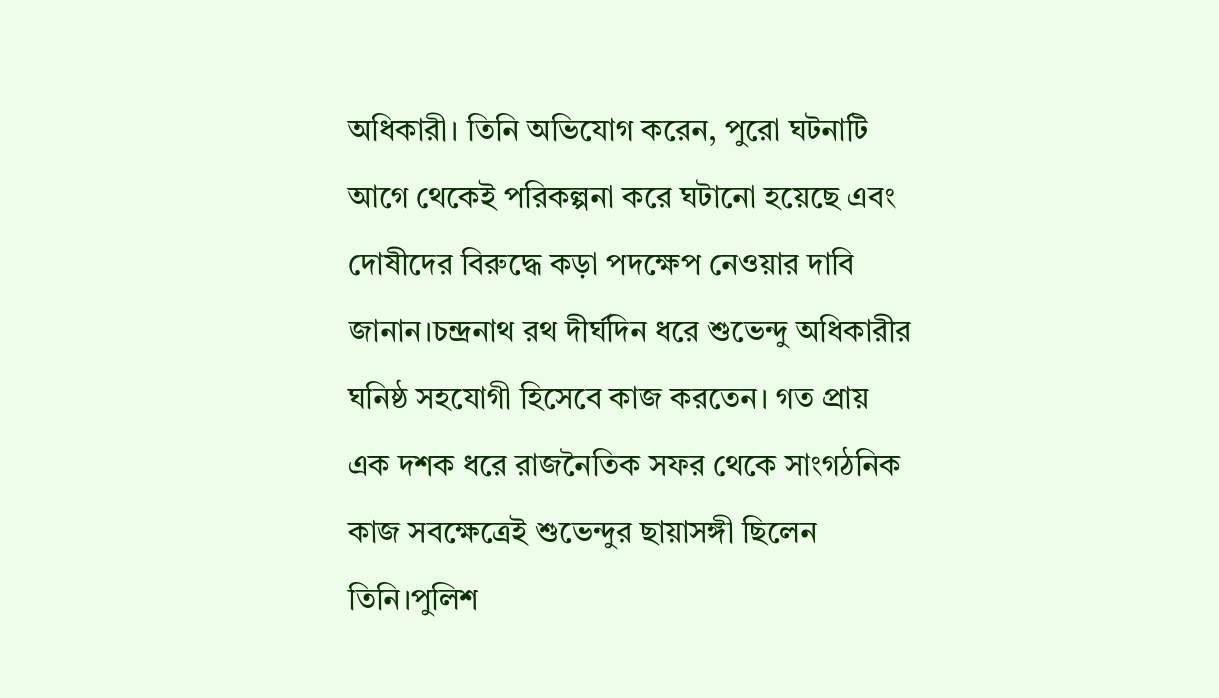অধিকারী। তিনি অভিযোগ করেন, পুরো ঘটনাটি আগে থেকেই পরিকল্পনা করে ঘটানো হয়েছে এবং দোষীদের বিরুদ্ধে কড়া পদক্ষেপ নেওয়ার দাবি জানান।চন্দ্রনাথ রথ দীর্ঘদিন ধরে শুভেন্দু অধিকারীর ঘনিষ্ঠ সহযোগী হিসেবে কাজ করতেন। গত প্রায় এক দশক ধরে রাজনৈতিক সফর থেকে সাংগঠনিক কাজ সবক্ষেত্রেই শুভেন্দুর ছায়াসঙ্গী ছিলেন তিনি।পুলিশ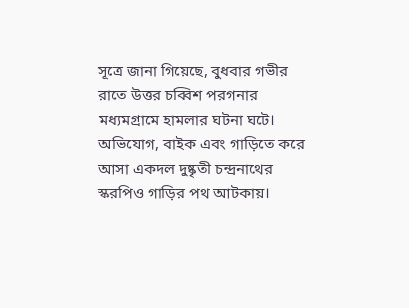সূত্রে জানা গিয়েছে, বুধবার গভীর রাতে উত্তর চব্বিশ পরগনার মধ্যমগ্রামে হামলার ঘটনা ঘটে। অভিযোগ, বাইক এবং গাড়িতে করে আসা একদল দুষ্কৃতী চন্দ্রনাথের স্করপিও গাড়ির পথ আটকায়।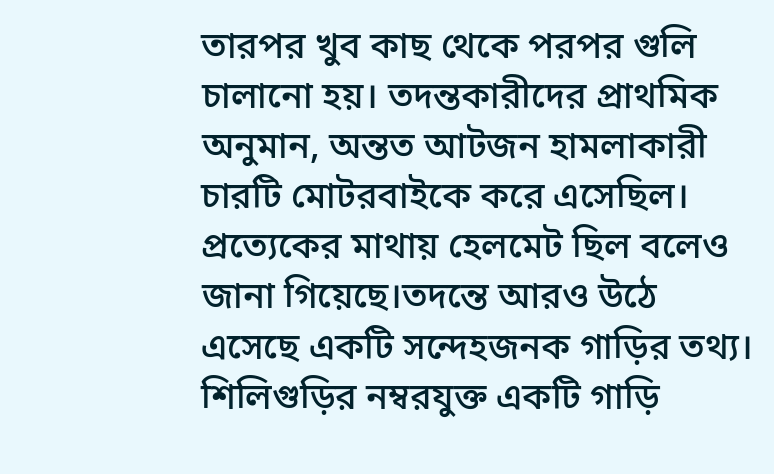তারপর খুব কাছ থেকে পরপর গুলি চালানো হয়। তদন্তকারীদের প্রাথমিক অনুমান, অন্তত আটজন হামলাকারী চারটি মোটরবাইকে করে এসেছিল। প্রত্যেকের মাথায় হেলমেট ছিল বলেও জানা গিয়েছে।তদন্তে আরও উঠে এসেছে একটি সন্দেহজনক গাড়ির তথ্য। শিলিগুড়ির নম্বরযুক্ত একটি গাড়ি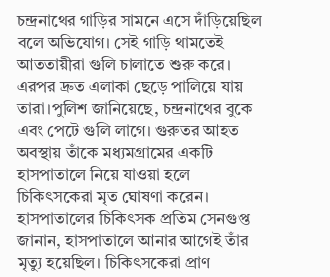চন্দ্রনাথের গাড়ির সামনে এসে দাঁড়িয়েছিল বলে অভিযোগ। সেই গাড়ি থামতেই আততায়ীরা গুলি চালাতে শুরু করে। এরপর দ্রুত এলাকা ছেড়ে পালিয়ে যায় তারা।পুলিশ জানিয়েছে, চন্দ্রনাথের বুকে এবং পেটে গুলি লাগে। গুরুতর আহত অবস্থায় তাঁকে মধ্যমগ্রামের একটি হাসপাতালে নিয়ে যাওয়া হলে চিকিৎসকেরা মৃত ঘোষণা করেন। হাসপাতালের চিকিৎসক প্রতিম সেনগুপ্ত জানান, হাসপাতালে আনার আগেই তাঁর মৃত্যু হয়েছিল। চিকিৎসকেরা প্রাণ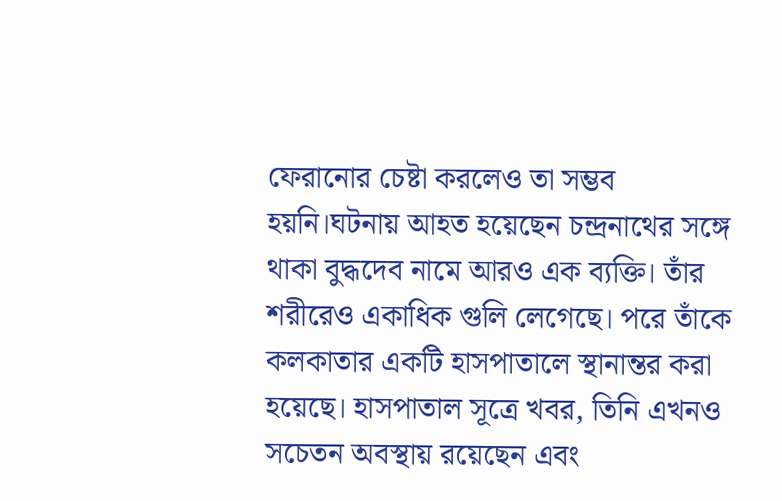ফেরানোর চেষ্টা করলেও তা সম্ভব হয়নি।ঘটনায় আহত হয়েছেন চন্দ্রনাথের সঙ্গে থাকা বুদ্ধদেব নামে আরও এক ব্যক্তি। তাঁর শরীরেও একাধিক গুলি লেগেছে। পরে তাঁকে কলকাতার একটি হাসপাতালে স্থানান্তর করা হয়েছে। হাসপাতাল সূত্রে খবর, তিনি এখনও সচেতন অবস্থায় রয়েছেন এবং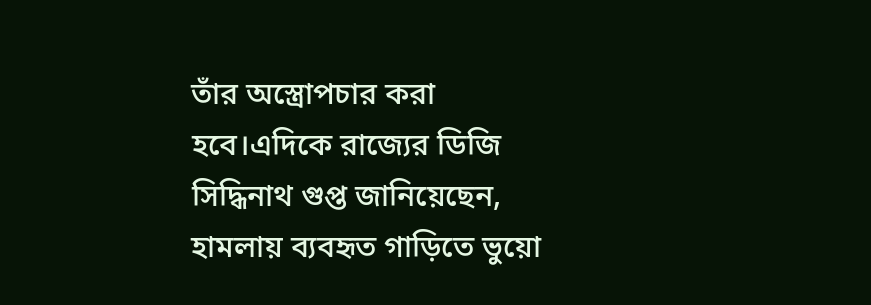তাঁর অস্ত্রোপচার করা হবে।এদিকে রাজ্যের ডিজি সিদ্ধিনাথ গুপ্ত জানিয়েছেন, হামলায় ব্যবহৃত গাড়িতে ভুয়ো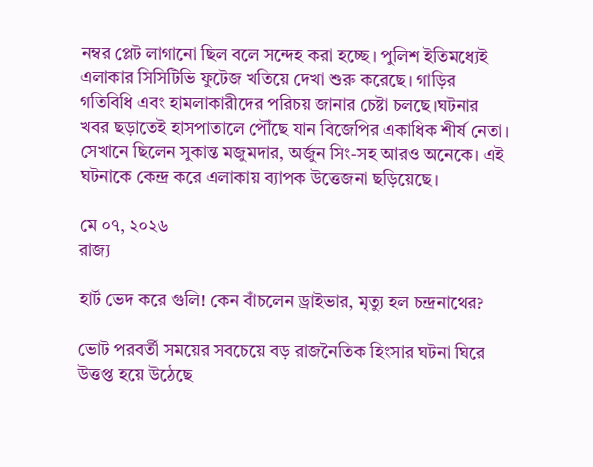নম্বর প্লেট লাগানো ছিল বলে সন্দেহ করা হচ্ছে। পুলিশ ইতিমধ্যেই এলাকার সিসিটিভি ফুটেজ খতিয়ে দেখা শুরু করেছে। গাড়ির গতিবিধি এবং হামলাকারীদের পরিচয় জানার চেষ্টা চলছে।ঘটনার খবর ছড়াতেই হাসপাতালে পৌঁছে যান বিজেপির একাধিক শীর্ষ নেতা। সেখানে ছিলেন সুকান্ত মজুমদার, অর্জুন সিং-সহ আরও অনেকে। এই ঘটনাকে কেন্দ্র করে এলাকায় ব্যাপক উত্তেজনা ছড়িয়েছে।

মে ০৭, ২০২৬
রাজ্য

হার্ট ভেদ করে গুলি! কেন বাঁচলেন ড্রাইভার, মৃত্যু হল চন্দ্রনাথের?

ভোট পরবর্তী সময়ের সবচেয়ে বড় রাজনৈতিক হিংসার ঘটনা ঘিরে উত্তপ্ত হয়ে উঠেছে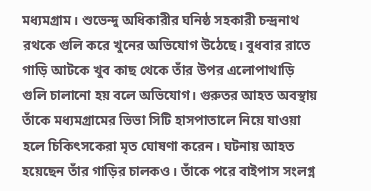মধ্যমগ্রাম। শুভেন্দু অধিকারীর ঘনিষ্ঠ সহকারী চন্দ্রনাথ রথকে গুলি করে খুনের অভিযোগ উঠেছে। বুধবার রাতে গাড়ি আটকে খুব কাছ থেকে তাঁর উপর এলোপাথাড়ি গুলি চালানো হয় বলে অভিযোগ। গুরুতর আহত অবস্থায় তাঁকে মধ্যমগ্রামের ভিভা সিটি হাসপাতালে নিয়ে যাওয়া হলে চিকিৎসকেরা মৃত ঘোষণা করেন। ঘটনায় আহত হয়েছেন তাঁর গাড়ির চালকও। তাঁকে পরে বাইপাস সংলগ্ন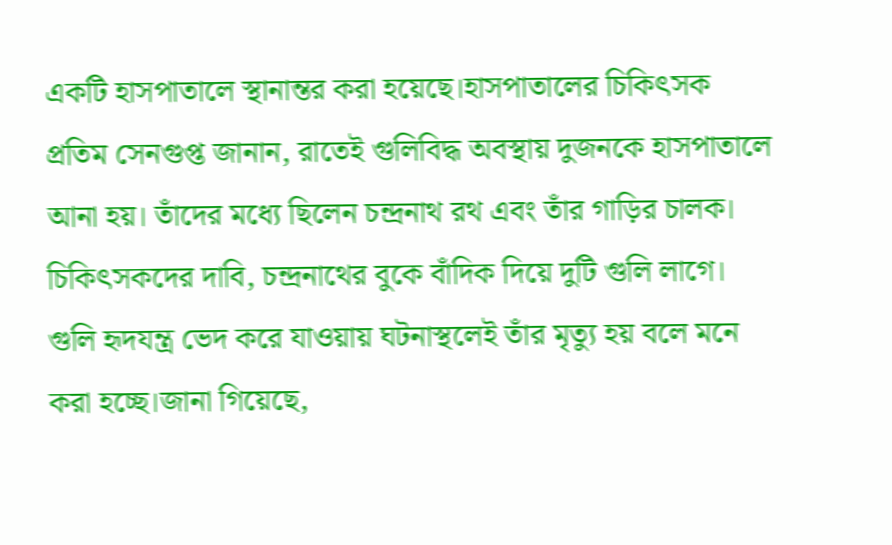একটি হাসপাতালে স্থানান্তর করা হয়েছে।হাসপাতালের চিকিৎসক প্রতিম সেনগুপ্ত জানান, রাতেই গুলিবিদ্ধ অবস্থায় দুজনকে হাসপাতালে আনা হয়। তাঁদের মধ্যে ছিলেন চন্দ্রনাথ রথ এবং তাঁর গাড়ির চালক। চিকিৎসকদের দাবি, চন্দ্রনাথের বুকে বাঁদিক দিয়ে দুটি গুলি লাগে। গুলি হৃদযন্ত্র ভেদ করে যাওয়ায় ঘটনাস্থলেই তাঁর মৃত্যু হয় বলে মনে করা হচ্ছে।জানা গিয়েছে,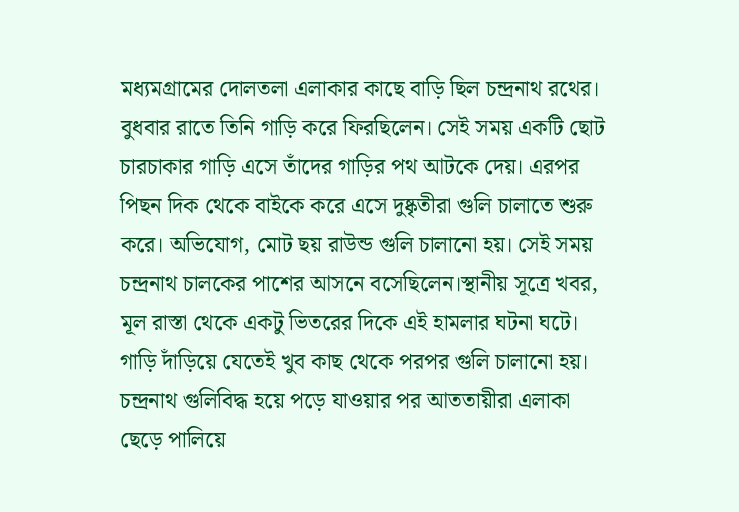মধ্যমগ্রামের দোলতলা এলাকার কাছে বাড়ি ছিল চন্দ্রনাথ রথের। বুধবার রাতে তিনি গাড়ি করে ফিরছিলেন। সেই সময় একটি ছোট চারচাকার গাড়ি এসে তাঁদের গাড়ির পথ আটকে দেয়। এরপর পিছন দিক থেকে বাইকে করে এসে দুষ্কৃতীরা গুলি চালাতে শুরু করে। অভিযোগ, মোট ছয় রাউন্ড গুলি চালানো হয়। সেই সময় চন্দ্রনাথ চালকের পাশের আসনে বসেছিলেন।স্থানীয় সূত্রে খবর, মূল রাস্তা থেকে একটু ভিতরের দিকে এই হামলার ঘটনা ঘটে। গাড়ি দাঁড়িয়ে যেতেই খুব কাছ থেকে পরপর গুলি চালানো হয়। চন্দ্রনাথ গুলিবিদ্ধ হয়ে পড়ে যাওয়ার পর আততায়ীরা এলাকা ছেড়ে পালিয়ে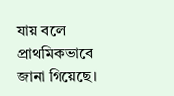যায় বলে প্রাথমিকভাবে জানা গিয়েছে।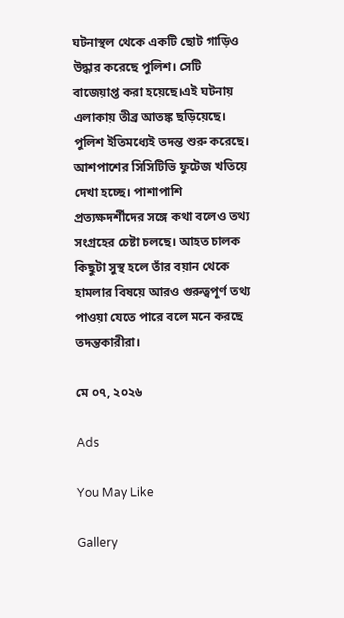ঘটনাস্থল থেকে একটি ছোট গাড়িও উদ্ধার করেছে পুলিশ। সেটি বাজেয়াপ্ত করা হয়েছে।এই ঘটনায় এলাকায় তীব্র আতঙ্ক ছড়িয়েছে। পুলিশ ইতিমধ্যেই তদন্ত শুরু করেছে। আশপাশের সিসিটিভি ফুটেজ খতিয়ে দেখা হচ্ছে। পাশাপাশি প্রত্যক্ষদর্শীদের সঙ্গে কথা বলেও তথ্য সংগ্রহের চেষ্টা চলছে। আহত চালক কিছুটা সুস্থ হলে তাঁর বয়ান থেকে হামলার বিষয়ে আরও গুরুত্বপূর্ণ তথ্য পাওয়া যেতে পারে বলে মনে করছে তদন্তকারীরা।

মে ০৭, ২০২৬

Ads

You May Like

Gallery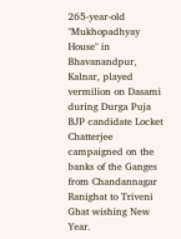265-year-old "Mukhopadhyay House" in Bhavanandpur, Kalnar, played vermilion on Dasami during Durga Puja
BJP candidate Locket Chatterjee campaigned on the banks of the Ganges from Chandannagar Ranighat to Triveni Ghat wishing New Year.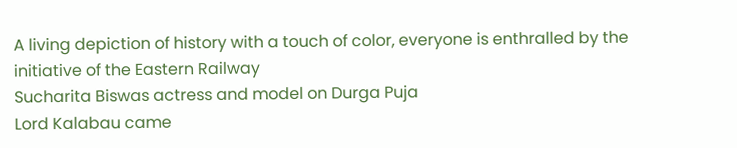A living depiction of history with a touch of color, everyone is enthralled by the initiative of the Eastern Railway
Sucharita Biswas actress and model on Durga Puja
Lord Kalabau came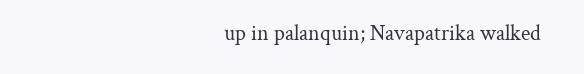up in palanquin; Navapatrika walked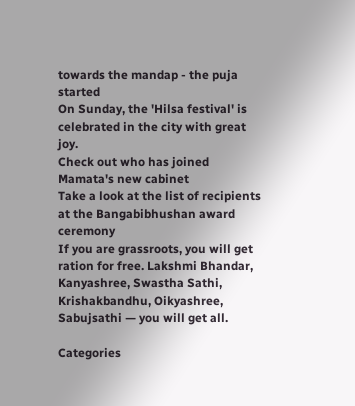towards the mandap - the puja started
On Sunday, the 'Hilsa festival' is celebrated in the city with great joy.
Check out who has joined Mamata's new cabinet
Take a look at the list of recipients at the Bangabibhushan award ceremony
If you are grassroots, you will get ration for free. Lakshmi Bhandar, Kanyashree, Swastha Sathi, Krishakbandhu, Oikyashree, Sabujsathi — you will get all.

Categories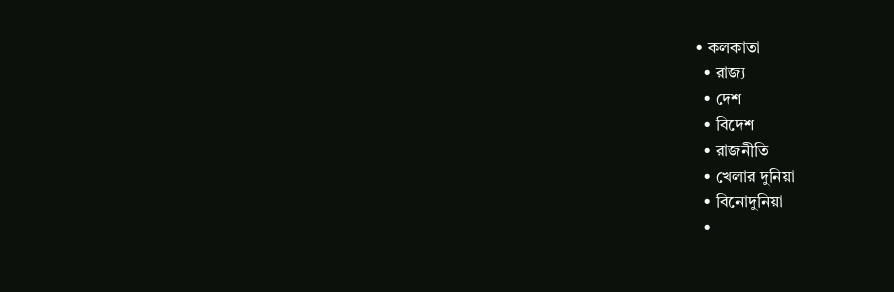• কলকাতা
  • রাজ্য
  • দেশ
  • বিদেশ
  • রাজনীতি
  • খেলার দুনিয়া
  • বিনোদুনিয়া
  •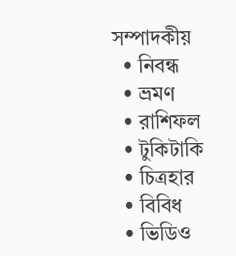সম্পাদকীয়
  • নিবন্ধ
  • ভ্রমণ
  • রাশিফল
  • টুকিটাকি
  • চিত্রহার
  • বিবিধ
  • ভিডিও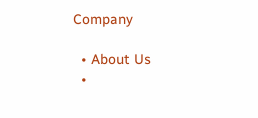Company

  • About Us
  •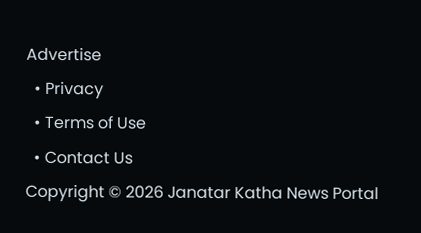Advertise
  • Privacy
  • Terms of Use
  • Contact Us
Copyright © 2026 Janatar Katha News Portal